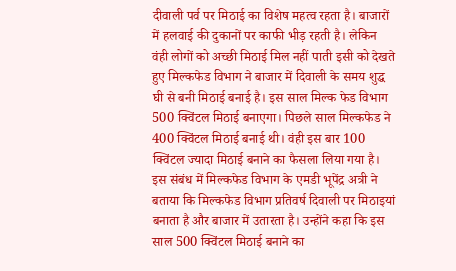दीवाली पर्व पर मिठाई का विशेष महत्व रहता है। बाजारों में हलवाई की दुकानों पर काफी भीड़ रहती है। लेकिन वंही लोगों को अच्छी मिठाई मिल नहीं पाती इसी को देखते हुए मिल्कफेड विभाग ने बाजार में दिवाली के समय शुद्ध घी से बनी मिठाई बनाई है। इस साल मिल्क फेड विभाग 500 क्विंटल मिठाई बनाएगा। पिछले साल मिल्कफेड ने 400 क्विंटल मिठाई बनाई थी। वंही इस बार 100 क्विंटल ज्यादा मिठाई बनाने का फैसला लिया गया है। इस संबंध में मिल्कफेड विभाग के एमडी भूपेंद्र अत्री ने बताया कि मिल्कफेड विभाग प्रतिवर्ष दिवाली पर मिठाइयां बनाता है और बाजार में उतारता है। उन्होंने कहा कि इस साल 500 क्विंटल मिठाई बनाने का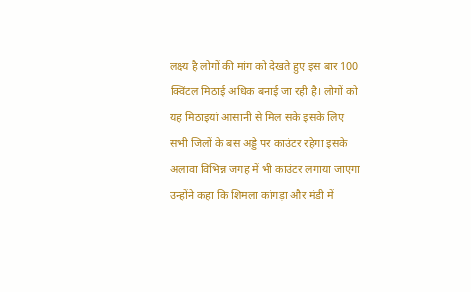लक्ष्य है लोगों की मांग को देखते हुए इस बार 100 क्विंटल मिठाई अधिक बनाई जा रही है। लोगों को यह मिठाइयां आसानी से मिल सके इसके लिए सभी जिलों के बस अड्डे पर काउंटर रहेगा इसके अलावा विभिन्न जगह में भी काउंटर लगाया जाएगा उन्होंने कहा कि शिमला कांगड़ा और मंडी में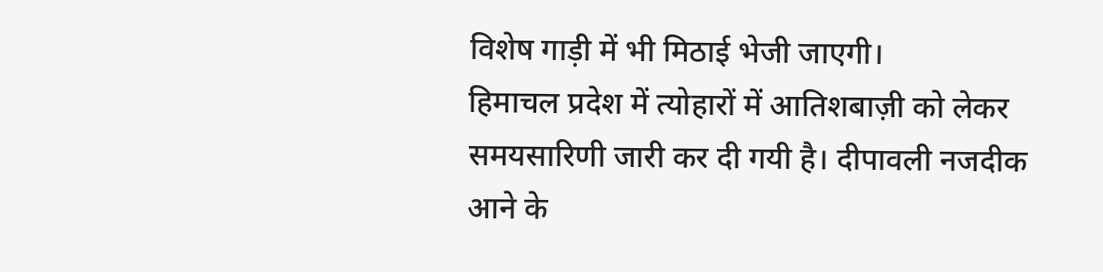विशेष गाड़ी में भी मिठाई भेजी जाएगी।
हिमाचल प्रदेश में त्योहारों में आतिशबाज़ी को लेकर समयसारिणी जारी कर दी गयी है। दीपावली नजदीक आने के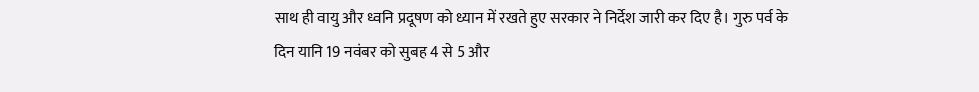साथ ही वायु और ध्वनि प्रदूषण को ध्यान में रखते हुए सरकार ने निर्देश जारी कर दिए है। गुरु पर्व के दिन यानि 19 नवंबर को सुबह 4 से 5 और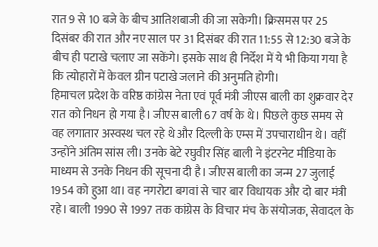रात 9 से 10 बजे के बीच आतिशबाजी की जा सकेगी। क्रिसमस पर 25 दिसंबर की रात और नए साल पर 31 दिसंबर की रात 11:55 से 12:30 बजे के बीच ही पटाखे चलाए जा सकेंगे। इसके साथ ही निर्देश में ये भी किया गया है कि त्योहारों में केवल ग्रीन पटाखे जलाने की अनुमति होगी।
हिमाचल प्रदेश के वरिष्ठ कांग्रेस नेता एवं पूर्व मंत्री जीएस बाली का शुक्रवार देर रात को निधन हो गया है। जीएस बाली 67 वर्ष के थे। पिछले कुछ समय से वह लगातार अस्वस्थ चल रहे थे और दिल्ली के एम्स में उपचाराधीन थे। वहीं उन्होंने अंतिम सांस ली। उनके बेटे रघुवीर सिंह बाली ने इंटरनेट मीडिया के माध्यम से उनके निधन की सूचना दी है। जीएस बाली का जन्म 27 जुलाई 1954 को हुआ था। वह नगरोटा बगवां से चार बार विधायक और दो बार मंत्री रहे। बाली 1990 से 1997 तक कांग्रेस के विचार मंच के संयोजक, सेवादल के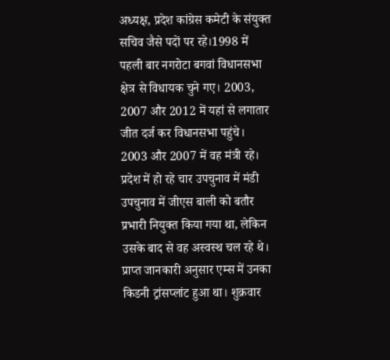अध्यक्ष, प्रदेश कांग्रेस कमेटी के संयुक्त सचिव जैसे पदों पर रहे।1998 में पहली बार नगरोटा बगवां विधानसभा क्षेत्र से विधायक चुने गए। 2003, 2007 और 2012 में यहां से लगातार जीत दर्ज कर विधानसभा पहुंचे। 2003 और 2007 में वह मंत्री रहे। प्रदेश में हो रहे चार उपचुनाव में मंडी उपचुनाव में जीएस बाली को बतौर प्रभारी नियुक्त किया गया था, लेकिन उसके बाद से वह अस्वस्थ चल रहे थे। प्राप्त जानकारी अनुसार एम्स में उनका किडनी ट्रांसप्लांट हुआ था। शुक्रवार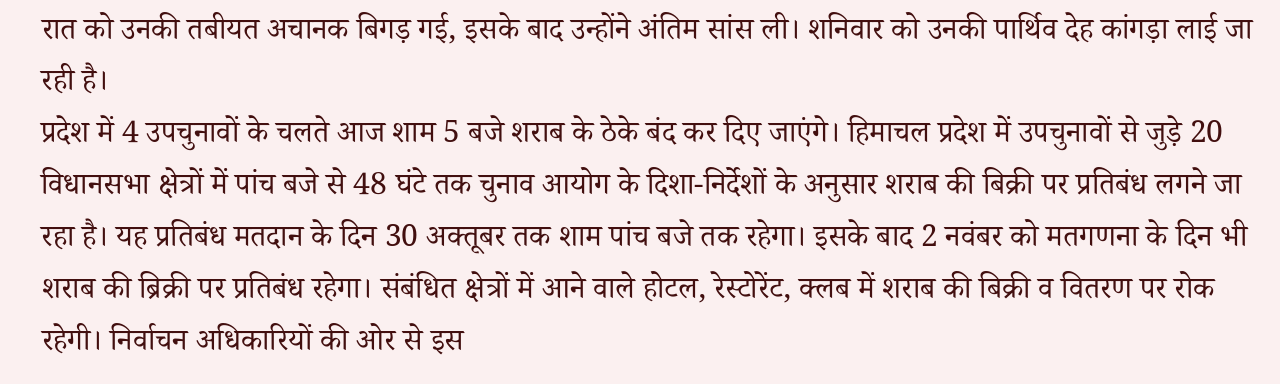रात को उनकी तबीयत अचानक बिगड़ गई, इसके बाद उन्होंने अंतिम सांस ली। शनिवार को उनकी पार्थिव देह कांगड़ा लाई जा रही है।
प्रदेश में 4 उपचुनावों के चलते आज शाम 5 बजे शराब के ठेके बंद कर दिए जाएंगे। हिमाचल प्रदेश में उपचुनावों से जुड़े 20 विधानसभा क्षेत्रों में पांच बजे से 48 घंटे तक चुनाव आयोग के दिशा-निर्देशों के अनुसार शराब की बिक्री पर प्रतिबंध लगने जा रहा है। यह प्रतिबंध मतदान के दिन 30 अक्तूबर तक शाम पांच बजे तक रहेगा। इसके बाद 2 नवंबर को मतगणना के दिन भी शराब की ब्रिक्री पर प्रतिबंध रहेगा। संबंधित क्षेत्रों में आने वाले होटल, रेस्टोरेंट, क्लब में शराब की बिक्री व वितरण पर रोक रहेगी। निर्वाचन अधिकारियों की ओर से इस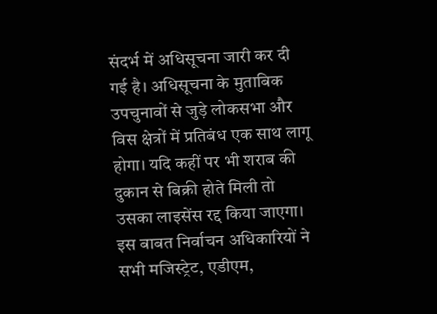संदर्भ में अधिसूचना जारी कर दी गई है। अधिसूचना के मुताबिक उपचुनावों से जुड़े लोकसभा और विस क्षेत्रों में प्रतिबंध एक साथ लागू होगा। यदि कहीं पर भी शराब की दुकान से बिक्री होते मिली तो उसका लाइसेंस रद्द किया जाएगा। इस बाबत निर्वाचन अधिकारियों ने सभी मजिस्ट्रेट, एडीएम,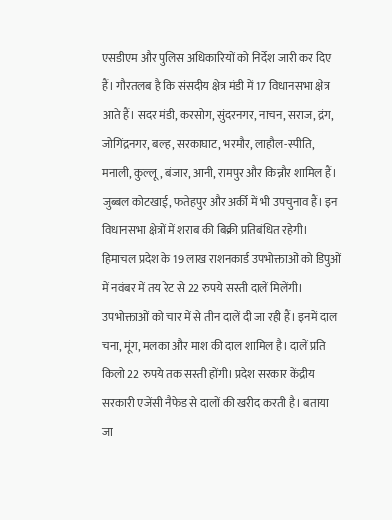एसडीएम और पुलिस अधिकारियों को निर्देश जारी कर दिए हैं। गौरतलब है कि संसदीय क्षेत्र मंडी में 17 विधानसभा क्षेत्र आते हैं। सदर मंडी, करसोग, सुंदरनगर, नाचन, सराज, द्रंग, जोगिंद्रनगर, बल्ह, सरकाघाट, भरमौर, लाहौल-स्पीति, मनाली, कुल्लू, बंजार, आनी, रामपुर और किन्नौर शामिल हैं। जुब्बल कोटखाई, फतेहपुर और अर्की में भी उपचुनाव हैं। इन विधानसभा क्षेत्रों में शराब की बिक्री प्रतिबंधित रहेगी।
हिमाचल प्रदेश के 19 लाख राशनकार्ड उपभोक्ताओं को डिपुओं में नवंबर में तय रेट से 22 रुपये सस्ती दालें मिलेंगी। उपभोक्ताओं को चार में से तीन दालें दी जा रही हैं। इनमें दाल चना, मूंग, मलका और माश की दाल शामिल है। दालें प्रति किलो 22 रुपये तक सस्ती होंगी। प्रदेश सरकार केंद्रीय सरकारी एजेंसी नैफेड से दालों की खरीद करती है। बताया जा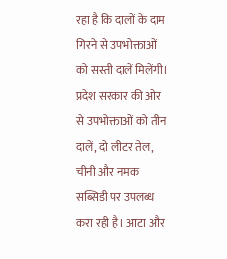रहा है कि दालों के दाम गिरने से उपभोक्ताओं को सस्ती दालें मिलेंगी। प्रदेश सरकार की ओर से उपभोक्ताओं को तीन दालें, दो लीटर तेल, चीनी और नमक सब्सिडी पर उपलब्ध करा रही है। आटा और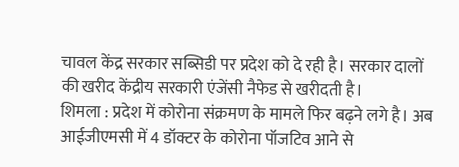चावल केंद्र सरकार सब्सिडी पर प्रदेश को दे रही है। सरकार दालों की खरीद केंद्रीय सरकारी एंजेंसी नैफेड से खरीदती है।
शिमला : प्रदेश में कोरोना संक्रमण के मामले फिर बढ़ने लगे है। अब आईजीएमसी में 4 डॉक्टर के कोरोना पॉजटिव आने से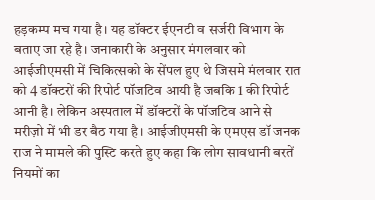हड़कम्प मच गया है। यह डॉक्टर ईएनटी व सर्जरी विभाग के बताए जा रहे है। जनाकारी के अनुसार मंगलवार को आईजीएमसी में चिकित्सको के सेंपल हुए थे जिसमे मंलवार रात को 4 डॉक्टरों की रिपोर्ट पॉजटिव आयी है जबकि 1 की रिपोर्ट आनी है। लेकिन अस्पताल में डॉक्टरों के पॉजटिव आने से मरीज़ो में भी डर बैठ गया है। आईजीएमसी के एमएस डॉ जनक राज ने मामले की पुस्टि करते हुए कहा कि लोग सावधानी बरतें नियमों का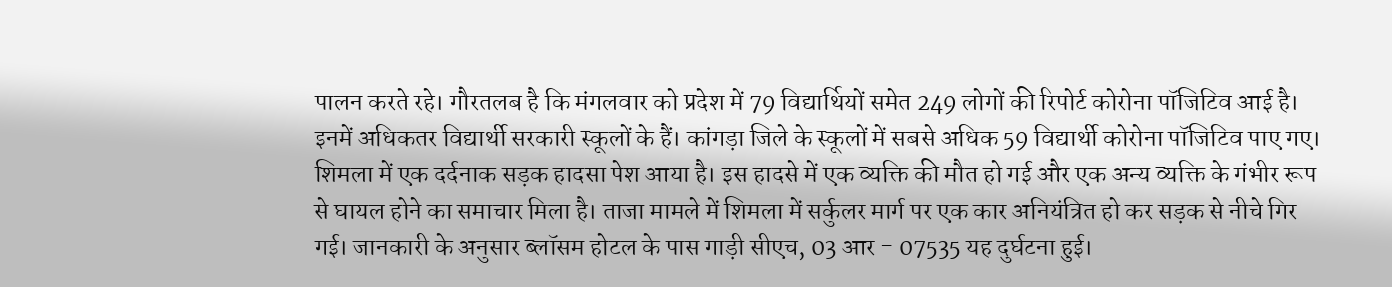पालन करते रहे। गौरतलब है कि मंगलवार को प्रदेश में 79 विद्यार्थियों समेत 249 लोगों की रिपोर्ट कोरोना पॉजिटिव आई है। इनमें अधिकतर विद्यार्थी सरकारी स्कूलों के हैं। कांगड़ा जिले के स्कूलों में सबसे अधिक 59 विद्यार्थी कोरोना पॉजिटिव पाए गए।
शिमला में एक दर्दनाक सड़क हादसा पेश आया है। इस हादसे में एक व्यक्ति की मौत हो गई और एक अन्य व्यक्ति के गंभीर रूप से घायल होने का समाचार मिला है। ताजा मामले में शिमला में सर्कुलर मार्ग पर एक कार अनियंत्रित हो कर सड़क से नीचे गिर गई। जानकारी के अनुसार ब्लॉसम होटल के पास गाड़ी सीएच, 03 आर - 07535 यह दुर्घटना हुई।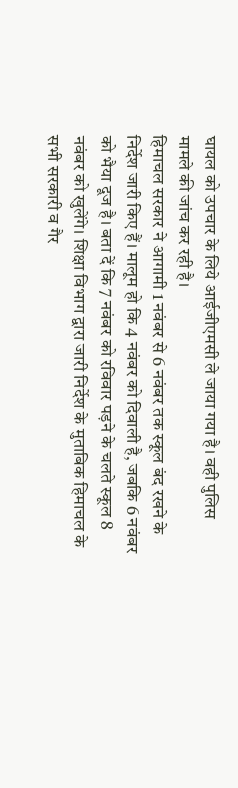घायल को उपचार के लिये आईजीएमसी ले जाया गया है। वही पुलिस मामले की जांच कर रही है।
हिमाचल सरकार ने आगामी 1 नवंबर से 6 नवंबर तक स्कूल बंद रखने के निर्देश जारी किए हैं। मालूम हो कि 4 नवंबर को दिवाली है, जबकि 6 नवंबर को भैया दूज है। बता दें कि 7 नवंबर को रविवार पड़ने के चलते स्कूल 8 नवंबर को खुलेंगे। शिक्षा विभाग द्वारा जारी निर्देश के मुताबिक हिमाचल के सभी सरकारी व गैर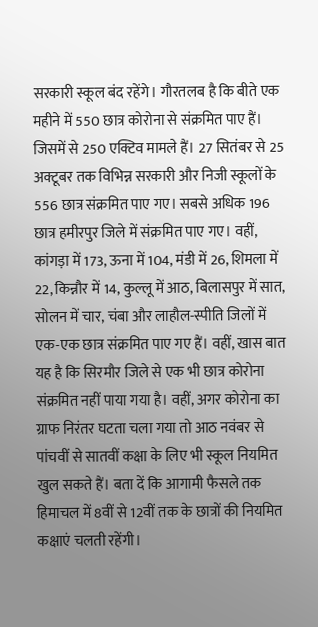सरकारी स्कूल बंद रहेंगे। गौरतलब है कि बीते एक महीने में 550 छात्र कोरोना से संक्रमित पाए हैं। जिसमें से 250 एक्टिव मामले हैं। 27 सितंबर से 25 अक्टूबर तक विभिन्न सरकारी और निजी स्कूलों के 556 छात्र संक्रमित पाए गए। सबसे अधिक 196 छात्र हमीरपुर जिले में संक्रमित पाए गए। वहीं, कांगड़ा में 173, ऊना में 104, मंडी में 26, शिमला में 22, किन्नौर में 14, कुल्लू में आठ, बिलासपुर में सात, सोलन में चार, चंबा और लाहौल-स्पीति जिलों में एक-एक छात्र संक्रमित पाए गए हैं। वहीं, खास बात यह है कि सिरमौर जिले से एक भी छात्र कोरोना संक्रमित नहीं पाया गया है। वहीं, अगर कोरोना का ग्राफ निरंतर घटता चला गया तो आठ नवंबर से पांचवीं से सातवीं कक्षा के लिए भी स्कूल नियमित खुल सकते हैं। बता दें कि आगामी फैसले तक हिमाचल में 8वीं से 12वीं तक के छात्रों की नियमित कक्षाएं चलती रहेंगी।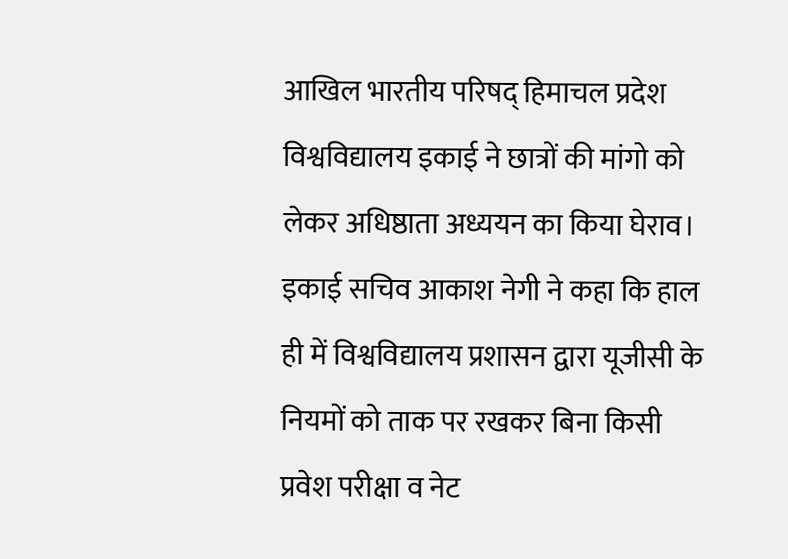आखिल भारतीय परिषद् हिमाचल प्रदेश विश्वविद्यालय इकाई ने छात्रों की मांगो को लेकर अधिष्ठाता अध्ययन का किया घेराव। इकाई सचिव आकाश नेगी ने कहा कि हाल ही में विश्वविद्यालय प्रशासन द्वारा यूजीसी के नियमों को ताक पर रखकर बिना किसी प्रवेश परीक्षा व नेट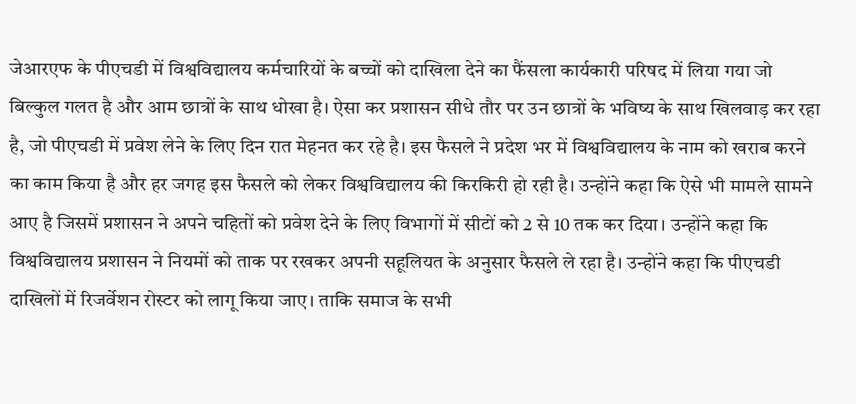जेआरएफ के पीएचडी में विश्वविद्यालय कर्मचारियों के बच्चों को दाखिला देने का फैंसला कार्यकारी परिषद में लिया गया जो बिल्कुल गलत है और आम छात्रों के साथ धोखा है। ऐसा कर प्रशासन सीधे तौर पर उन छात्रों के भविष्य के साथ खिलवाड़ कर रहा है, जो पीएचडी में प्रवेश लेने के लिए दिन रात मेहनत कर रहे है। इस फैसले ने प्रदेश भर में विश्वविद्यालय के नाम को खराब करने का काम किया है और हर जगह इस फैसले को लेकर विश्वविद्यालय की किरकिरी हो रही है। उन्होंने कहा कि ऐसे भी मामले सामने आए है जिसमें प्रशासन ने अपने चहितों को प्रवेश देने के लिए विभागों में सीटों को 2 से 10 तक कर दिया। उन्होंने कहा कि विश्वविद्यालय प्रशासन ने नियमों को ताक पर रखकर अपनी सहूलियत के अनुसार फैसले ले रहा है। उन्होंने कहा कि पीएचडी दाखिलों में रिजर्वेशन रोस्टर को लागू किया जाए। ताकि समाज के सभी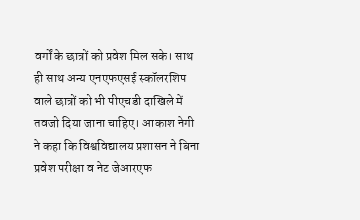वर्गों के छात्रों को प्रवेश मिल सके। साथ ही साथ अन्य एनएफएसई स्कॉलरशिप वाले छात्रों को भी पीएचडी दाखिले में तवजो दिया जाना चाहिए। आकाश नेगी ने कहा कि विश्वविद्यालय प्रशासन ने बिना प्रवेश परीक्षा व नेट जेआरएफ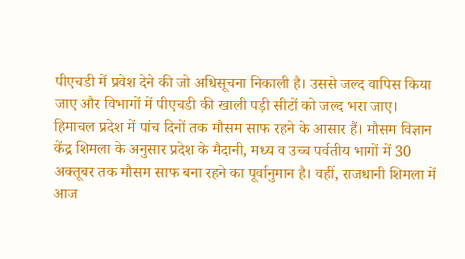पीएचडी में प्रवेश देने की जो अधिसूचना निकाली है। उससे जल्द वापिस किया जाए और विभागों में पीएचडी की खाली पड़ी सीटों को जल्द भरा जाए।
हिमाचल प्रदेश में पांच दिनों तक मौसम साफ रहने के आसार हैं। मौसम विज्ञान केंद्र शिमला के अनुसार प्रदेश के मैदानी, मध्य व उच्च पर्वतीय भागों में 30 अक्तूबर तक मौसम साफ बना रहने का पूर्वानुमान है। वहीं, राजधानी शिमला में आज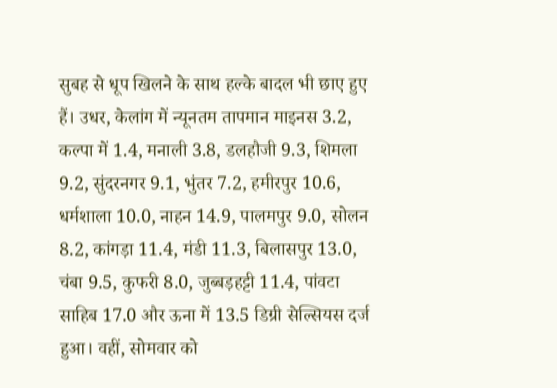सुबह से धूप खिलने के साथ हल्के बादल भी छाए हुए हैं। उधर, केलांग में न्यूनतम तापमान माइनस 3.2, कल्पा में 1.4, मनाली 3.8, डलहौजी 9.3, शिमला 9.2, सुंदरनगर 9.1, भुंतर 7.2, हमीरपुर 10.6, धर्मशाला 10.0, नाहन 14.9, पालमपुर 9.0, सोलन 8.2, कांगड़ा 11.4, मंडी 11.3, बिलासपुर 13.0, चंबा 9.5, कुफरी 8.0, जुब्बड़हट्टी 11.4, पांवटा साहिब 17.0 और ऊना में 13.5 डिग्री सेल्सियस दर्ज हुआ। वहीं, सोमवार को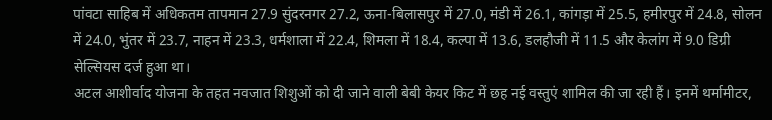पांवटा साहिब में अधिकतम तापमान 27.9 सुंदरनगर 27.2, ऊना-बिलासपुर में 27.0, मंडी में 26.1, कांगड़ा में 25.5, हमीरपुर में 24.8, सोलन में 24.0, भुंतर में 23.7, नाहन में 23.3, धर्मशाला में 22.4, शिमला में 18.4, कल्पा में 13.6, डलहौजी में 11.5 और केलांग में 9.0 डिग्री सेल्सियस दर्ज हुआ था।
अटल आशीर्वाद योजना के तहत नवजात शिशुओं को दी जाने वाली बेबी केयर किट में छह नई वस्तुएं शामिल की जा रही हैं। इनमें थर्मामीटर,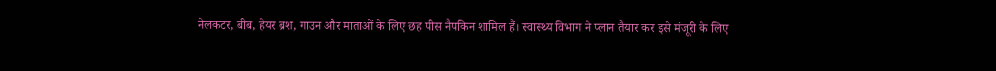नेलकटर, बीब, हेयर ब्रश, गाउन और माताओं के लिए छह पीस नैपकिन शामिल हैं। स्वास्थ्य विभाग ने प्लान तैयार कर इसे मंजूरी के लिए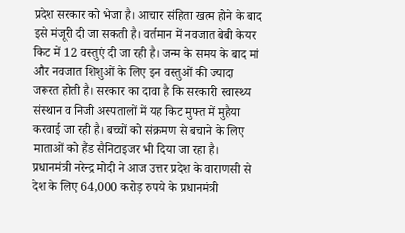प्रदेश सरकार को भेजा है। आचार संहिता खत्म होने के बाद इसे मंजूरी दी जा सकती है। वर्तमान में नवजात बेबी केयर किट में 12 वस्तुएं दी जा रही है। जन्म के समय के बाद मां और नवजात शिशुओं के लिए इन वस्तुओं की ज्यादा जरूरत होती है। सरकार का दावा है कि सरकारी स्वास्थ्य संस्थान व निजी अस्पतालों में यह किट मुफ्त में मुहैया करवाई जा रही है। बच्चों को संक्रमण से बचाने के लिए माताओं को हैंड सैनिटाइजर भी दिया जा रहा है।
प्रधानमंत्री नरेन्द्र मोदी ने आज उत्तर प्रदेश के वाराणसी से देश के लिए 64,000 करोड़ रुपये के प्रधानमंत्री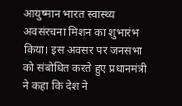आयुष्मान भारत स्वास्थ्य अवसंरचना मिशन का शुभारंभ किया। इस अवसर पर जनसभा को संबोधित करते हुए प्रधानमंत्री ने कहा कि देश ने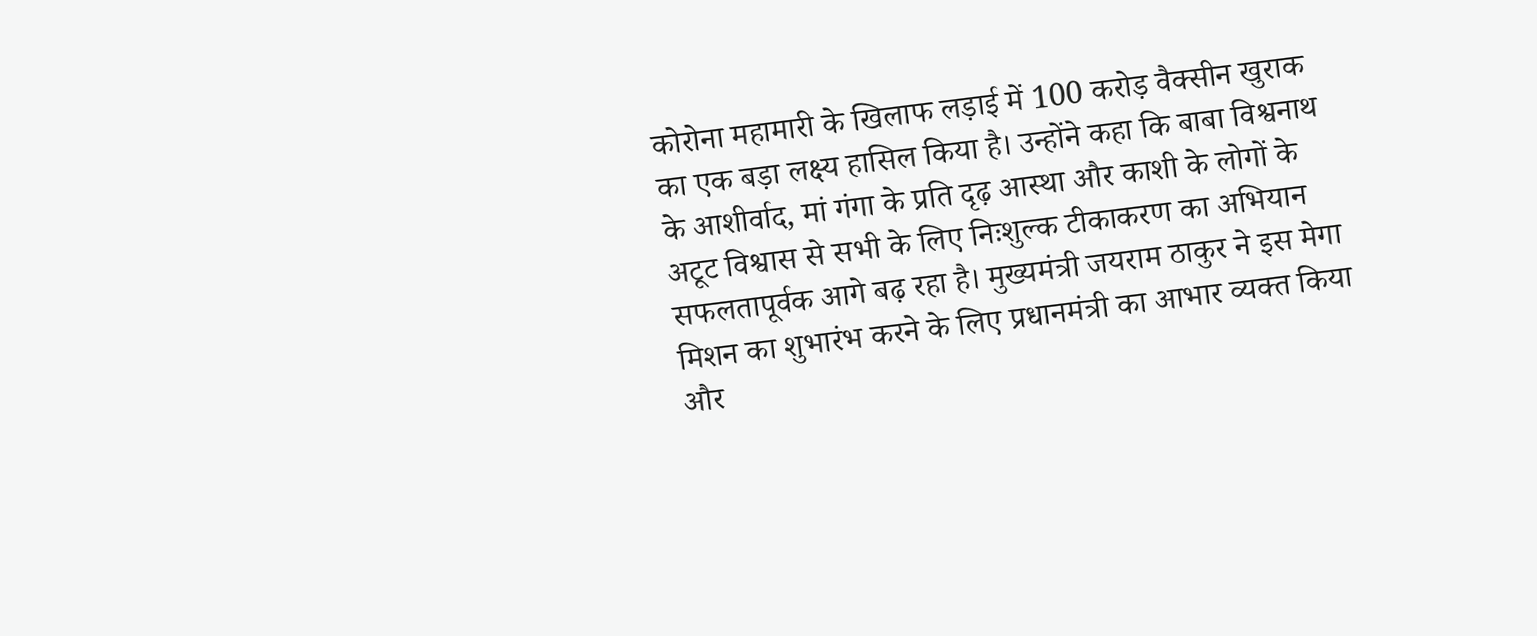कोरोना महामारी के खिलाफ लड़ाई में 100 करोड़ वैक्सीन खुराक का एक बड़ा लक्ष्य हासिल किया है। उन्होंने कहा कि बाबा विश्वनाथ के आशीर्वाद, मां गंगा के प्रति दृढ़ आस्था और काशी के लोगों के अटूट विश्वास से सभी के लिए निःशुल्क टीकाकरण का अभियान सफलतापूर्वक आगे बढ़ रहा है। मुख्यमंत्री जयराम ठाकुर ने इस मेगा मिशन का शुभारंभ करने के लिए प्रधानमंत्री का आभार व्यक्त किया और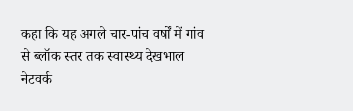कहा कि यह अगले चार-पांच वर्षों में गांव से ब्लॉक स्तर तक स्वास्थ्य देखभाल नेटवर्क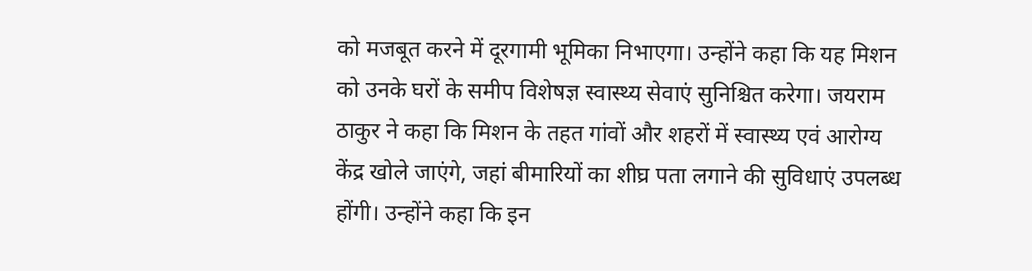को मजबूत करने में दूरगामी भूमिका निभाएगा। उन्होंने कहा कि यह मिशन को उनके घरों के समीप विशेषज्ञ स्वास्थ्य सेवाएं सुनिश्चित करेगा। जयराम ठाकुर ने कहा कि मिशन के तहत गांवों और शहरों में स्वास्थ्य एवं आरोग्य केंद्र खोले जाएंगे, जहां बीमारियों का शीघ्र पता लगाने की सुविधाएं उपलब्ध होंगी। उन्होंने कहा कि इन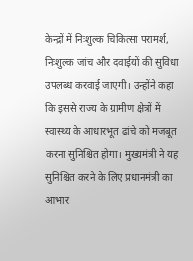केन्द्रों में निःशुल्क चिकित्सा परामर्श, निःशुल्क जांच और दवाईयों की सुविधा उपलब्ध करवाई जाएगी। उन्होंने कहा कि इससे राज्य के ग्रामीण क्षेत्रों में स्वास्थ्य के आधारभूत ढांचे को मजबूत करना सुनिश्चित होगा। मुख्यमंत्री ने यह सुनिश्चित करने के लिए प्रधानमंत्री का आभार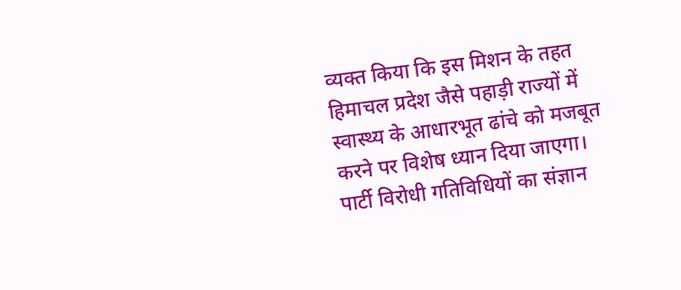व्यक्त किया कि इस मिशन के तहत हिमाचल प्रदेश जैसे पहाड़ी राज्यों में स्वास्थ्य के आधारभूत ढांचे को मजबूत करने पर विशेष ध्यान दिया जाएगा।
पार्टी विरोधी गतिविधियों का संज्ञान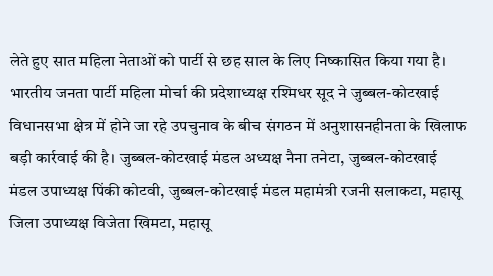लेते हुए सात महिला नेताओं को पार्टी से छह साल के लिए निष्कासित किया गया है। भारतीय जनता पार्टी महिला मोर्चा की प्रदेशाध्यक्ष रश्मिधर सूद ने जुब्बल-कोटखाई विधानसभा क्षेत्र में होने जा रहे उपचुनाव के बीच संगठन में अनुशासनहीनता के खिलाफ बड़ी कार्रवाई की है। जुब्बल-कोटखाई मंडल अध्यक्ष नैना तनेटा, जुब्बल-कोटखाई मंडल उपाध्यक्ष पिंकी कोटवी, जुब्बल-कोटखाई मंडल महामंत्री रजनी सलाकटा, महासू जिला उपाध्यक्ष विजेता खिमटा, महासू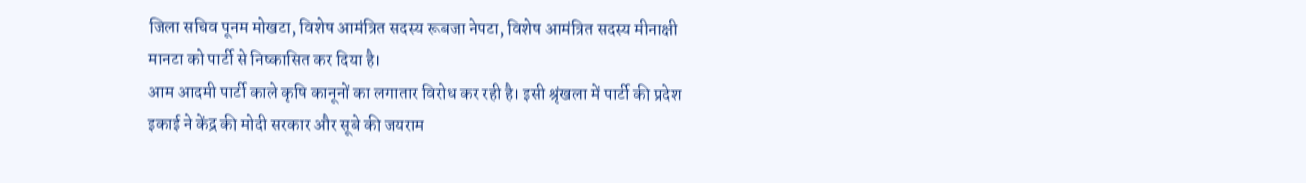जिला सचिव पूनम मोखटा, विशेष आमंत्रित सदस्य रूबजा नेपटा, विशेष आमंत्रित सदस्य मीनाक्षी मानटा को पार्टी से निष्कासित कर दिया है।
आम आदमी पार्टी काले कृषि कानूनों का लगातार विरोध कर रही है। इसी श्रृंखला में पार्टी की प्रदेश इकाई ने केंद्र की मोदी सरकार और सूबे की जयराम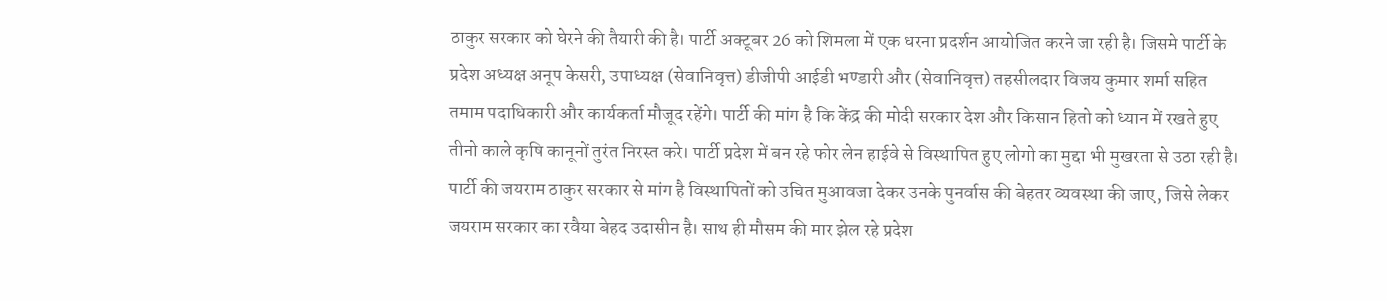ठाकुर सरकार को घेरने की तैयारी की है। पार्टी अक्टूबर 26 को शिमला में एक धरना प्रदर्शन आयोजित करने जा रही है। जिसमे पार्टी के प्रदेश अध्यक्ष अनूप केसरी, उपाध्यक्ष (सेवानिवृत्त) डीजीपी आईडी भण्डारी और (सेवानिवृत्त) तहसीलदार विजय कुमार शर्मा सहित तमाम पदाधिकारी और कार्यकर्ता मौजूद रहेंगे। पार्टी की मांग है कि केंद्र की मोदी सरकार देश और किसान हितो को ध्यान में रखते हुए तीनो काले कृषि कानूनों तुरंत निरस्त करे। पार्टी प्रदेश में बन रहे फोर लेन हाईवे से विस्थापित हुए लोगो का मुद्दा भी मुखरता से उठा रही है। पार्टी की जयराम ठाकुर सरकार से मांग है विस्थापितों को उचित मुआवजा देकर उनके पुनर्वास की बेहतर व्यवस्था की जाए, जिसे लेकर जयराम सरकार का रवैया बेहद उदासीन है। साथ ही मौसम की मार झेल रहे प्रदेश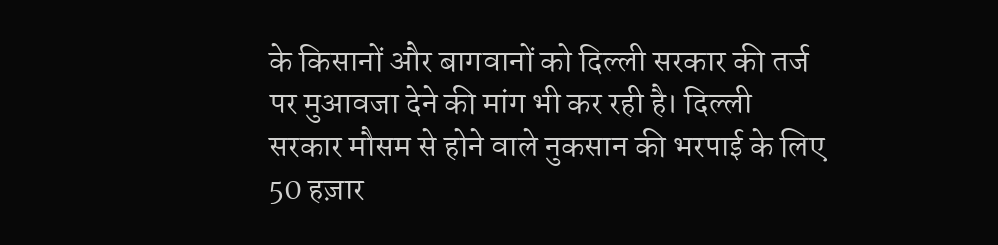के किसानों और बागवानों को दिल्ली सरकार की तर्ज पर मुआवजा देने की मांग भी कर रही है। दिल्ली सरकार मौसम से होने वाले नुकसान की भरपाई के लिए 50 हज़ार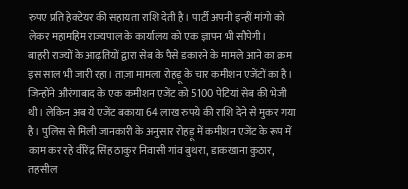रुपए प्रति हेक्टेयर की सहायता राशि देती है। पार्टी अपनी इन्हीं मांगो को लेकर महामहिम राज्यपाल के कार्यालय को एक ज्ञापन भी सौपेगी।
बाहरी राज्यों के आढ़तियों द्वारा सेब के पैसे डकारने के मामले आने का क्रम इस साल भी जारी रहा। ताज़ा मामला रोहड़ू के चार कमीशन एजेंटों का है। जिन्होंने औरंगाबाद के एक कमीशन एजेंट को 5100 पेटियां सेब की भेजी थी। लेकिन अब ये एजेंट बकाया 64 लाख रुपये की राशि देने से मुकर गया है। पुलिस से मिली जानकारी के अनुसार रोहड़ू में कमीशन एजेंट के रूप में काम कर रहे वीरेंद्र सिंह ठाकुर निवासी गांव बुथरा, डाकखाना कुठार, तहसील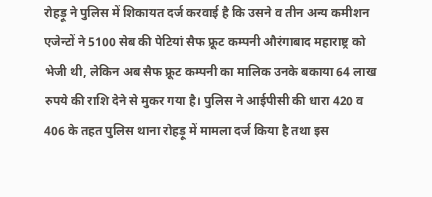रोहड़ू ने पुलिस में शिकायत दर्ज करवाई है कि उसने व तीन अन्य कमीशन एजेन्टों ने 5100 सेब की पेटियां सैफ फ्रूट कम्पनी औरंगाबाद महाराष्ट्र को भेजी थी, लेकिन अब सैफ फ्रूट कम्पनी का मालिक उनके बकाया 64 लाख रुपये की राशि देने से मुकर गया है। पुलिस ने आईपीसी की धारा 420 व 406 के तहत पुलिस थाना रोहड़ू में मामला दर्ज किया है तथा इस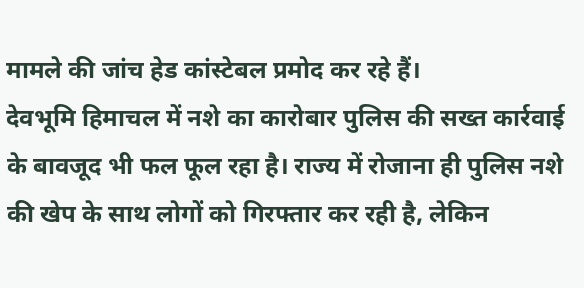मामले की जांच हेड कांस्टेबल प्रमोद कर रहे हैं।
देवभूमि हिमाचल में नशे का कारोबार पुलिस की सख्त कार्रवाई के बावजूद भी फल फूल रहा है। राज्य में रोजाना ही पुलिस नशे की खेप के साथ लोगों को गिरफ्तार कर रही है, लेकिन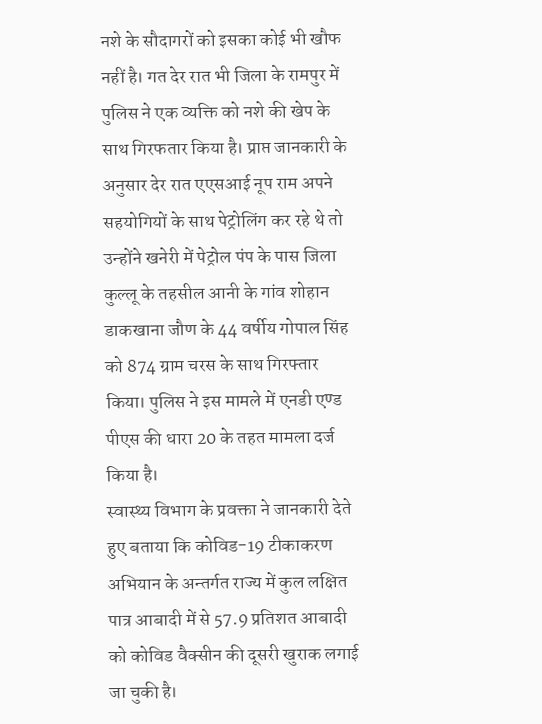नशे के सौदागरों को इसका कोई भी खौफ नहीं है। गत देर रात भी जिला के रामपुर में पुलिस ने एक व्यक्ति को नशे की खेप के साथ गिरफतार किया है। प्राप्त जानकारी के अनुसार देर रात एएसआई नूप राम अपने सहयोगियों के साथ पेट्रोलिंग कर रहे थे तो उन्होंने खनेरी में पेट्रोल पंप के पास जिला कुल्लू के तहसील आनी के गांव शोहान डाकखाना जौण के 44 वर्षीय गोपाल सिंह को 874 ग्राम चरस के साथ गिरफ्तार किया। पुलिस ने इस मामले में एनडी एण्ड पीएस की धारा 20 के तहत मामला दर्ज किया है।
स्वास्थ्य विभाग के प्रवक्ता ने जानकारी देते हुए बताया कि कोविड-19 टीकाकरण अभियान के अन्तर्गत राज्य में कुल लक्षित पात्र आबादी में से 57.9 प्रतिशत आबादी को कोविड वैक्सीन की दूसरी खुराक लगाई जा चुकी है।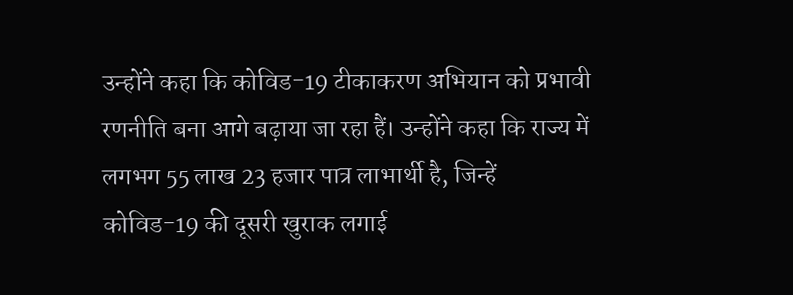उन्होंने कहा कि कोविड-19 टीकाकरण अभियान को प्रभावी रणनीति बना आगे बढ़ाया जा रहा हैं। उन्होंने कहा कि राज्य में लगभग 55 लाख 23 हजार पात्र लाभार्थी है, जिन्हें कोविड-19 की दूसरी खुराक लगाई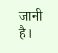जानी है।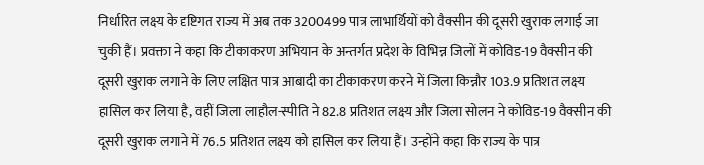निर्धारित लक्ष्य के दृष्टिगत राज्य में अब तक 3200499 पात्र लाभार्थियों को वैक्सीन की दूसरी खुराक लगाई जा चुकी हैं। प्रवक्ता ने कहा कि टीकाकरण अभियान के अन्तर्गत प्रदेश के विभिन्न जिलों में कोविड-19 वैक्सीन की दूसरी खुराक लगाने के लिए लक्षित पात्र आबादी का टीकाकरण करने में जिला किन्नौर 103.9 प्रतिशत लक्ष्य हासिल कर लिया है, वहीं जिला लाहौल-स्पीति ने 82.8 प्रतिशत लक्ष्य और जिला सोलन ने कोविड-19 वैक्सीन की दूसरी खुराक लगाने में 76.5 प्रतिशत लक्ष्य को हासिल कर लिया हैं। उन्होंने कहा कि राज्य के पात्र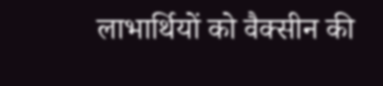लाभार्थियों को वैक्सीन की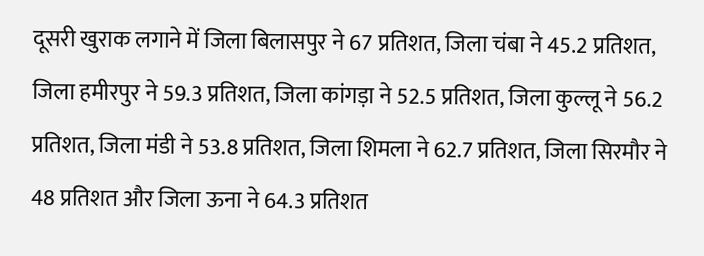दूसरी खुराक लगाने में जिला बिलासपुर ने 67 प्रतिशत, जिला चंबा ने 45.2 प्रतिशत, जिला हमीरपुर ने 59.3 प्रतिशत, जिला कांगड़ा ने 52.5 प्रतिशत, जिला कुल्लू ने 56.2 प्रतिशत, जिला मंडी ने 53.8 प्रतिशत, जिला शिमला ने 62.7 प्रतिशत, जिला सिरमौर ने 48 प्रतिशत और जिला ऊना ने 64.3 प्रतिशत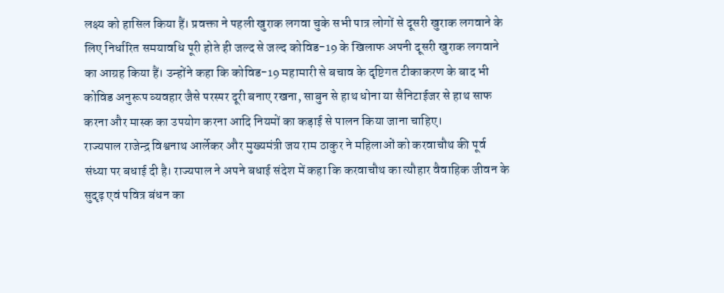लक्ष्य को हासिल किया हैं। प्रवक्ता ने पहली खुराक लगवा चुके सभी पात्र लोगों से दूसरी खुराक लगवाने के लिए निर्धारित समयावधि पूरी होते ही जल्द से जल्द कोविड-19 के खिलाफ अपनी दूसरी खुराक लगवाने का आग्रह किया हैं। उन्होंने कहा कि कोविड-19 महामारी से बचाव के दृष्टिगत टीकाकरण के बाद भी कोविड अनुरूप व्यवहार जैसे परस्पर दूरी बनाए रखना, साबुन से हाथ धोना या सैनिटाईजर से हाथ साफ करना और मास्क का उपयोग करना आदि नियमों का कड़ाई से पालन किया जाना चाहिए।
राज्यपाल राजेन्द्र विश्वनाथ आर्लेकर और मुख्यमंत्री जय राम ठाकुर ने महिलाओं को करवाचौथ की पूर्व संध्या पर बधाई दी है। राज्यपाल ने अपने बधाई संदेश में कहा कि करवाचौथ का त्यौहार वैवाहिक जीवन के सुदृढ़ एवं पवित्र बंधन का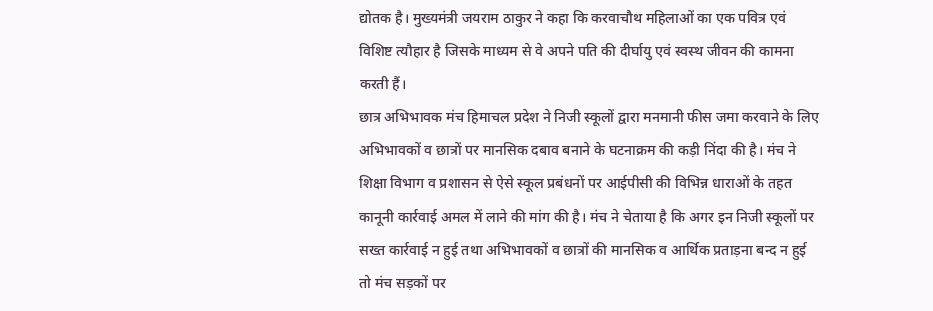द्योतक है। मुख्यमंत्री जयराम ठाकुर ने कहा कि करवाचौथ महिलाओं का एक पवित्र एवं विशिष्ट त्यौहार है जिसके माध्यम से वे अपने पति की दीर्घायु एवं स्वस्थ जीवन की कामना करती हैं।
छात्र अभिभावक मंच हिमाचल प्रदेश ने निजी स्कूलों द्वारा मनमानी फीस जमा करवाने के लिए अभिभावकों व छात्रों पर मानसिक दबाव बनाने के घटनाक्रम की कड़ी निंदा की है। मंच ने शिक्षा विभाग व प्रशासन से ऐसे स्कूल प्रबंधनों पर आईपीसी की विभिन्न धाराओं के तहत कानूनी कार्रवाई अमल में लाने की मांग की है। मंच ने चेताया है कि अगर इन निजी स्कूलों पर सख्त कार्रवाई न हुई तथा अभिभावकों व छात्रों की मानसिक व आर्थिक प्रताड़ना बन्द न हुई तो मंच सड़कों पर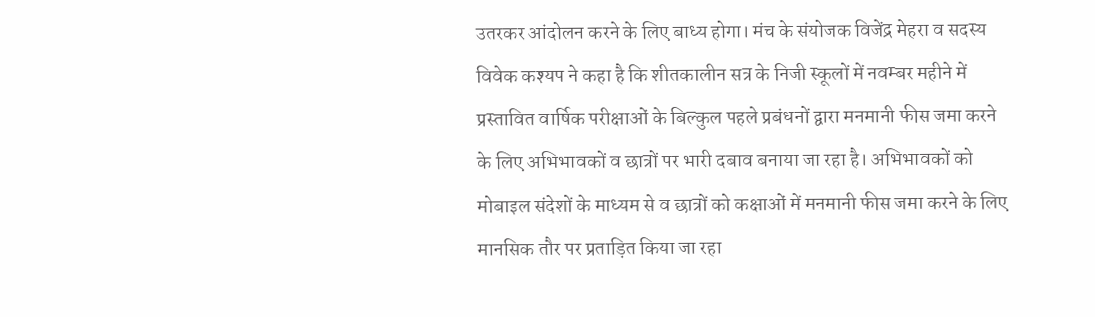उतरकर आंदोलन करने के लिए बाध्य होगा। मंच के संयोजक विजेंद्र मेहरा व सदस्य विवेक कश्यप ने कहा है कि शीतकालीन सत्र के निजी स्कूलों में नवम्बर महीने में प्रस्तावित वार्षिक परीक्षाओं के बिल्कुल पहले प्रबंधनों द्वारा मनमानी फीस जमा करने के लिए अभिभावकों व छात्रों पर भारी दबाव बनाया जा रहा है। अभिभावकों को मोबाइल संदेशों के माध्यम से व छात्रों को कक्षाओं में मनमानी फीस जमा करने के लिए मानसिक तौर पर प्रताड़ित किया जा रहा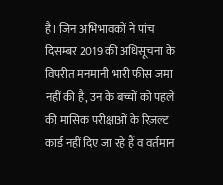है। जिन अभिभावकों ने पांच दिसम्बर 2019 की अधिसूचना के विपरीत मनमानी भारी फीस जमा नहीं की है, उन के बच्चों को पहले की मासिक परीक्षाओं के रिज़ल्ट कार्ड नहीं दिए जा रहे हैं व वर्तमान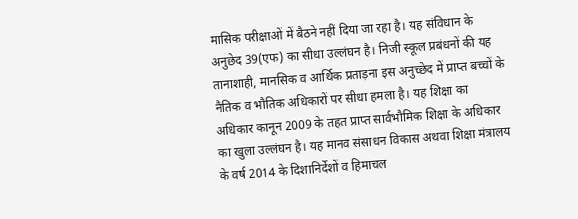मासिक परीक्षाओं में बैठने नहीं दिया जा रहा है। यह संविधान के अनुछेद 39(एफ) का सीधा उल्लंघन है। निजी स्कूल प्रबंधनों की यह तानाशाही, मानसिक व आर्थिक प्रताड़ना इस अनुच्छेद में प्राप्त बच्चों के नैतिक व भौतिक अधिकारों पर सीधा हमला है। यह शिक्षा का अधिकार कानून 2009 के तहत प्राप्त सार्वभौमिक शिक्षा के अधिकार का खुला उल्लंघन है। यह मानव संसाधन विकास अथवा शिक्षा मंत्रालय के वर्ष 2014 के दिशानिर्देशों व हिमाचल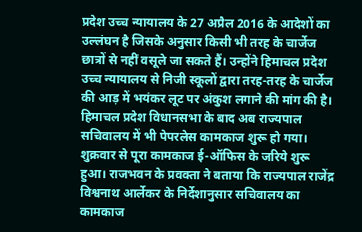प्रदेश उच्च न्यायालय के 27 अप्रैल 2016 के आदेशों का उल्लंघन है जिसके अनुसार किसी भी तरह के चार्जेज छात्रों से नहीं वसूले जा सकते हैं। उन्होंने हिमाचल प्रदेश उच्च न्यायालय से निजी स्कूलों द्वारा तरह-तरह के चार्जेज की आड़ में भयंकर लूट पर अंकुश लगाने की मांग की है।
हिमाचल प्रदेश विधानसभा के बाद अब राज्यपाल सचिवालय में भी पेपरलेस कामकाज शुरू हो गया। शुक्रवार से पूरा कामकाज ई-ऑफिस के जरिये शुरू हुआ। राजभवन के प्रवक्ता ने बताया कि राज्यपाल राजेंद्र विश्वनाथ आर्लेकर के निर्देशानुसार सचिवालय का कामकाज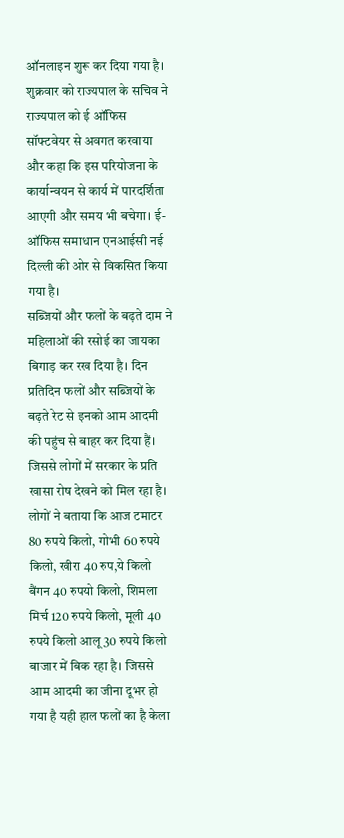ऑनलाइन शुरू कर दिया गया है। शुक्रवार को राज्यपाल के सचिव ने राज्यपाल को ई ऑफिस सॉफ्टवेयर से अवगत करवाया और कहा कि इस परियोजना के कार्यान्वयन से कार्य में पारदर्शिता आएगी और समय भी बचेगा। ई-ऑफिस समाधान एनआईसी नई दिल्ली की ओर से विकसित किया गया है।
सब्जियों और फलों के बढ़ते दाम ने महिलाओं की रसोई का जायका बिगाड़ कर रख दिया है। दिन प्रतिदिन फलों और सब्जियों के बढ़ते रेट से इनको आम आदमी की पहुंच से बाहर कर दिया हैं। जिससे लोगों में सरकार के प्रति खासा रोष देखने को मिल रहा है। लोगों ने बताया कि आज टमाटर 80 रुपये किलो, गोभी 60 रुपये किलो, खीरा 40 रुप,ये किलो बैंगन 40 रुपयो किलो, शिमला मिर्च 120 रुपये किलो, मूली 40 रुपये किलो आलू 30 रुपये किलो बाजार में बिक रहा है। जिससे आम आदमी का जीना दूभर हो गया है यही हाल फलों का है केला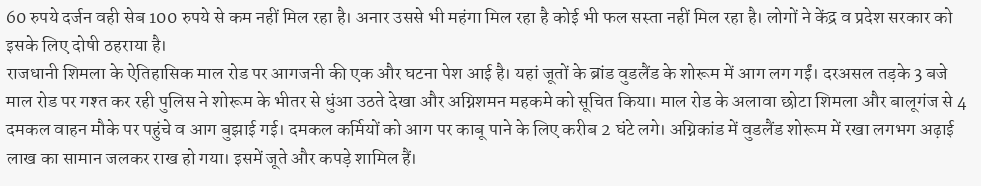60 रुपये दर्जन वही सेब 100 रुपये से कम नहीं मिल रहा है। अनार उससे भी महंगा मिल रहा है कोई भी फल सस्ता नहीं मिल रहा है। लोगों ने केंद्र व प्रदेश सरकार को इसके लिए दोषी ठहराया है।
राजधानी शिमला के ऐतिहासिक माल रोड पर आगजनी की एक और घटना पेश आई है। यहां जूतों के ब्रांड वुडलैंड के शोरूम में आग लग गईं। दरअसल तड़के 3 बजे माल रोड पर गश्त कर रही पुलिस ने शोरूम के भीतर से धुंआ उठते देखा और अग्निशमन महकमे को सूचित किया। माल रोड के अलावा छोटा शिमला और बालूगंज से 4 दमकल वाहन मौके पर पहुंचे व आग बुझाई गई। दमकल कर्मियों को आग पर काबू पाने के लिए करीब 2 घंटे लगे। अग्निकांड में वुडलैंड शोरूम में रखा लगभग अढ़ाई लाख का सामान जलकर राख हो गया। इसमें जूते और कपड़े शामिल हैं।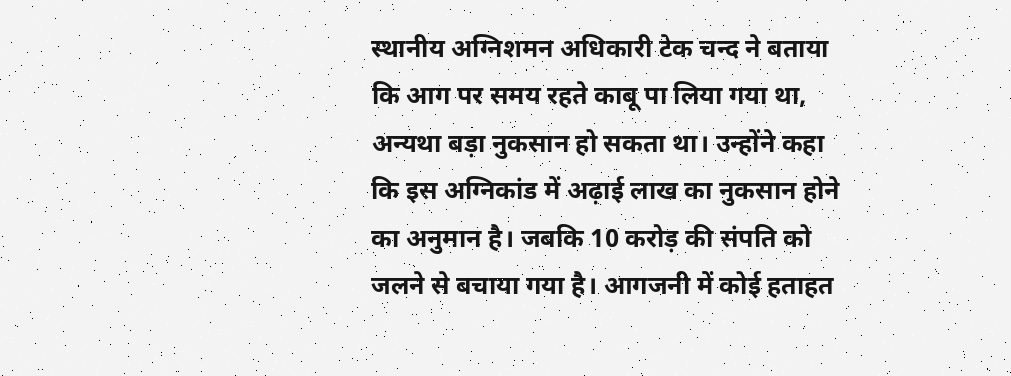स्थानीय अग्निशमन अधिकारी टेक चन्द ने बताया कि आग पर समय रहते काबू पा लिया गया था, अन्यथा बड़ा नुकसान हो सकता था। उन्होंने कहा कि इस अग्निकांड में अढ़ाई लाख का नुकसान होने का अनुमान है। जबकि 10 करोड़ की संपति को जलने से बचाया गया है। आगजनी में कोई हताहत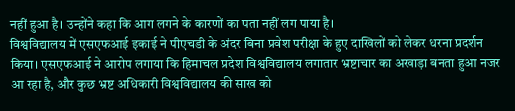नहीं हुआ है। उन्होंने कहा कि आग लगने के कारणों का पता नहीं लग पाया है।
विश्वविद्यालय में एसएफआई इकाई ने पीएचडी के अंदर बिना प्रवेश परीक्षा के हुए दाखिलों को लेकर धरना प्रदर्शन किया। एसएफआई ने आरोप लगाया कि हिमाचल प्रदेश विश्वविद्यालय लगातार भ्रष्टाचार का अखाड़ा बनता हुआ नजर आ रहा है, और कुछ भ्रष्ट अधिकारी विश्वविद्यालय की साख को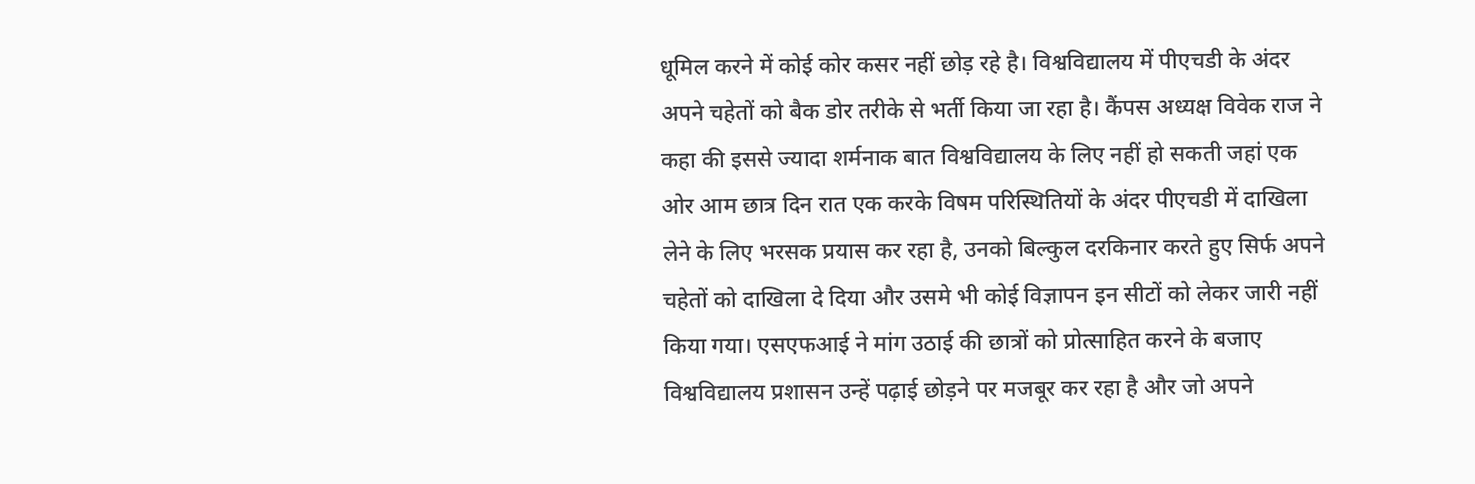धूमिल करने में कोई कोर कसर नहीं छोड़ रहे है। विश्वविद्यालय में पीएचडी के अंदर अपने चहेतों को बैक डोर तरीके से भर्ती किया जा रहा है। कैंपस अध्यक्ष विवेक राज ने कहा की इससे ज्यादा शर्मनाक बात विश्वविद्यालय के लिए नहीं हो सकती जहां एक ओर आम छात्र दिन रात एक करके विषम परिस्थितियों के अंदर पीएचडी में दाखिला लेने के लिए भरसक प्रयास कर रहा है, उनको बिल्कुल दरकिनार करते हुए सिर्फ अपने चहेतों को दाखिला दे दिया और उसमे भी कोई विज्ञापन इन सीटों को लेकर जारी नहीं किया गया। एसएफआई ने मांग उठाई की छात्रों को प्रोत्साहित करने के बजाए विश्वविद्यालय प्रशासन उन्हें पढ़ाई छोड़ने पर मजबूर कर रहा है और जो अपने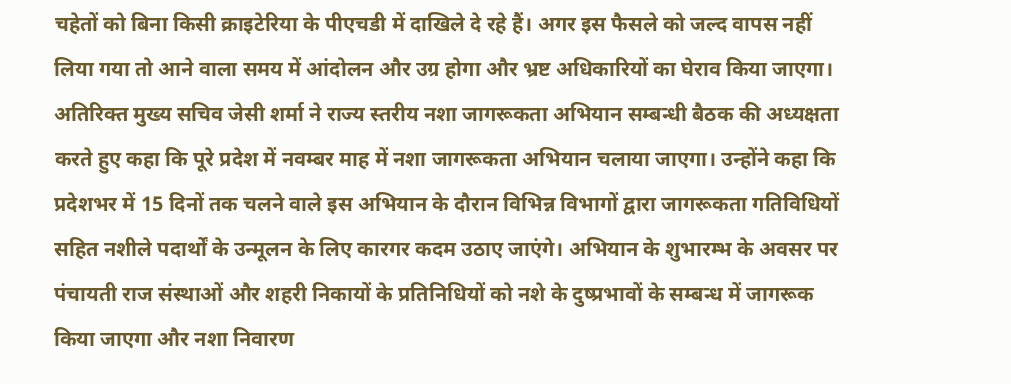चहेतों को बिना किसी क्राइटेरिया के पीएचडी में दाखिले दे रहे हैं। अगर इस फैसले को जल्द वापस नहीं लिया गया तो आने वाला समय में आंदोलन और उग्र होगा और भ्रष्ट अधिकारियों का घेराव किया जाएगा।
अतिरिक्त मुख्य सचिव जेसी शर्मा ने राज्य स्तरीय नशा जागरूकता अभियान सम्बन्धी बैठक की अध्यक्षता करते हुए कहा कि पूरे प्रदेश में नवम्बर माह में नशा जागरूकता अभियान चलाया जाएगा। उन्होंने कहा कि प्रदेशभर में 15 दिनों तक चलने वाले इस अभियान के दौरान विभिन्न विभागों द्वारा जागरूकता गतिविधियों सहित नशीले पदार्थों के उन्मूलन के लिए कारगर कदम उठाए जाएंगे। अभियान के शुभारम्भ के अवसर पर पंचायती राज संस्थाओं और शहरी निकायों के प्रतिनिधियों को नशे के दुष्प्रभावों के सम्बन्ध में जागरूक किया जाएगा और नशा निवारण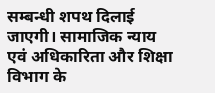सम्बन्धी शपथ दिलाई जाएगी। सामाजिक न्याय एवं अधिकारिता और शिक्षा विभाग के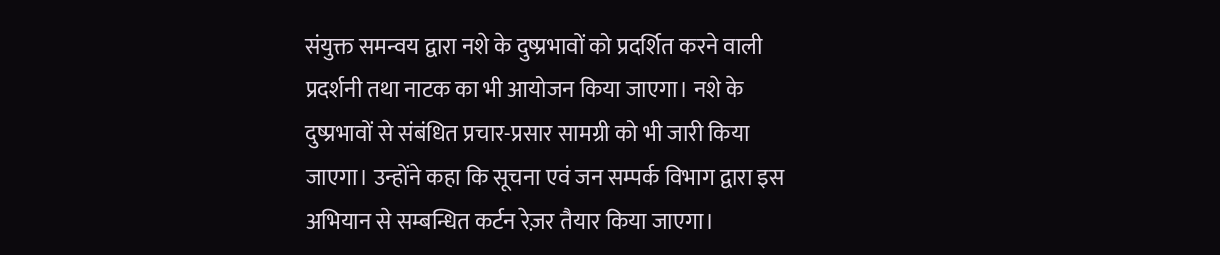संयुक्त समन्वय द्वारा नशे के दुष्प्रभावों को प्रदर्शित करने वाली प्रदर्शनी तथा नाटक का भी आयोजन किया जाएगा। नशे के दुष्प्रभावों से संबंधित प्रचार-प्रसार सामग्री को भी जारी किया जाएगा। उन्होंने कहा कि सूचना एवं जन सम्पर्क विभाग द्वारा इस अभियान से सम्बन्धित कर्टन रेज़र तैयार किया जाएगा।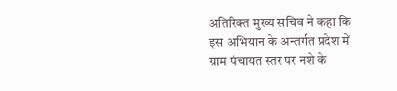अतिरिक्त मुख्य सचिव ने कहा कि इस अभियान के अन्तर्गत प्रदेश में ग्राम पंचायत स्तर पर नशे के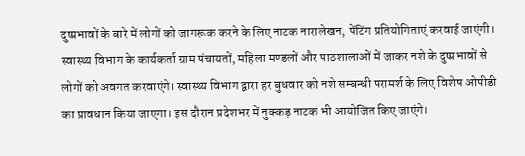दुष्प्रभावों के बारे में लोगों को जागरूक करने के लिए नाटक नारालेखन, पेंटिंग प्रतियोगिताएं करवाई जाएंगी। स्वास्थ्य विभाग के कार्यकर्ता ग्राम पंचायतों, महिला मण्डलों और पाठशालाओं में जाकर नशे के दुष्प्रभावों से लोगों को अवगत करवाएंगे। स्वास्थ्य विभाग द्वारा हर बुधवार को नशे सम्बन्धी परामर्श के लिए विशेष ओपीडी का प्रावधान किया जाएगा। इस दौरान प्रदेशभर में नुक्कड़ नाटक भी आयोजित किए जाएंगे।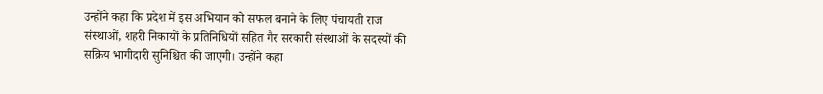उन्होंने कहा कि प्रदेश में इस अभियान को सफल बनाने के लिए पंचायती राज संस्थाओं, शहरी निकायों के प्रतिनिधियों सहित गैर सरकारी संस्थाओं के सदस्यों की सक्रिय भागीदारी सुनिश्चित की जाएगी। उन्होंने कहा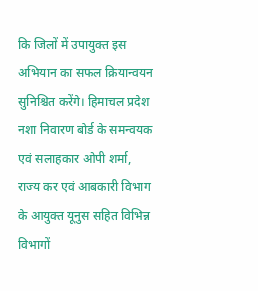कि जिलों में उपायुक्त इस अभियान का सफल क्रियान्वयन सुनिश्चित करेंगे। हिमाचल प्रदेश नशा निवारण बोर्ड के समन्वयक एवं सलाहकार ओपी शर्मा, राज्य कर एवं आबकारी विभाग के आयुक्त यूनुस सहित विभिन्न विभागों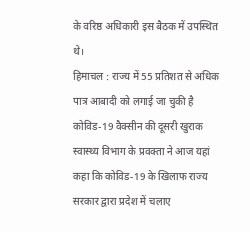के वरिष्ठ अधिकारी इस बैठक में उपस्थित थे।
हिमाचल : राज्य में 55 प्रतिशत से अधिक पात्र आबादी को लगाई जा चुकी है कोविड-19 वैक्सीन की दूसरी खुराक
स्वास्थ्य विभाग के प्रवक्ता ने आज यहां कहा कि कोविड-19 के खिलाफ राज्य सरकार द्वारा प्रदेश में चलाए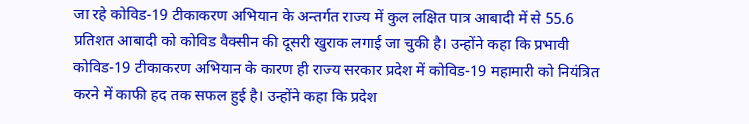जा रहे कोविड-19 टीकाकरण अभियान के अन्तर्गत राज्य में कुल लक्षित पात्र आबादी में से 55.6 प्रतिशत आबादी को कोविड वैक्सीन की दूसरी खुराक लगाई जा चुकी है। उन्होंने कहा कि प्रभावी कोविड-19 टीकाकरण अभियान के कारण ही राज्य सरकार प्रदेश में कोविड-19 महामारी को नियंत्रित करने में काफी हद तक सफल हुई है। उन्होंने कहा कि प्रदेश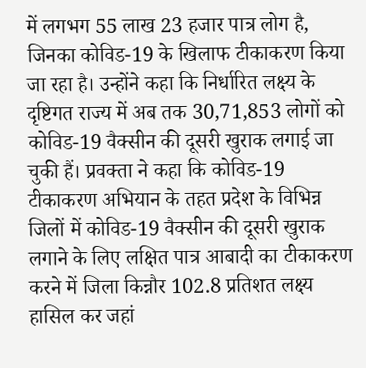में लगभग 55 लाख 23 हजार पात्र लोग है, जिनका कोविड-19 के खिलाफ टीकाकरण किया जा रहा है। उन्होंने कहा कि निर्धारित लक्ष्य के दृष्टिगत राज्य में अब तक 30,71,853 लोगों को कोविड-19 वैक्सीन की दूसरी खुराक लगाई जा चुकी हैं। प्रवक्ता ने कहा कि कोविड-19 टीकाकरण अभियान के तहत प्रदेश के विभिन्न जिलों में कोविड-19 वैक्सीन की दूसरी खुराक लगाने के लिए लक्षित पात्र आबादी का टीकाकरण करने में जिला किन्नौर 102.8 प्रतिशत लक्ष्य हासिल कर जहां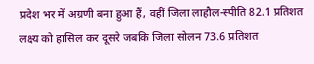प्रदेश भर में अग्रणी बना हुआ हैं, वहीं जिला लाहौल-स्पीति 82.1 प्रतिशत लक्ष्य को हासिल कर दूसरे जबकि जिला सोलन 73.6 प्रतिशत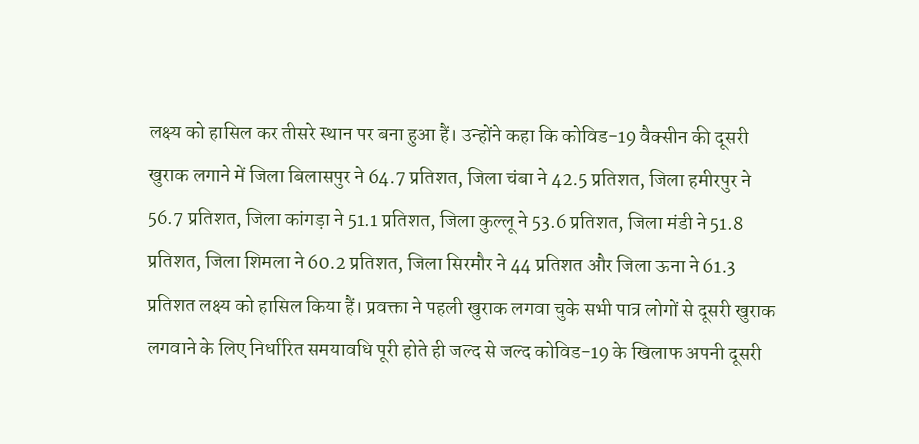लक्ष्य को हासिल कर तीसरे स्थान पर बना हुआ हैं। उन्होंने कहा कि कोविड-19 वैक्सीन की दूसरी खुराक लगाने में जिला बिलासपुर ने 64.7 प्रतिशत, जिला चंबा ने 42.5 प्रतिशत, जिला हमीरपुर ने 56.7 प्रतिशत, जिला कांगड़ा ने 51.1 प्रतिशत, जिला कुल्लू ने 53.6 प्रतिशत, जिला मंडी ने 51.8 प्रतिशत, जिला शिमला ने 60.2 प्रतिशत, जिला सिरमौर ने 44 प्रतिशत और जिला ऊना ने 61.3 प्रतिशत लक्ष्य को हासिल किया हैं। प्रवक्ता ने पहली खुराक लगवा चुके सभी पात्र लोगों से दूसरी खुराक लगवाने के लिए निर्धारित समयावधि पूरी होते ही जल्द से जल्द कोविड-19 के खिलाफ अपनी दूसरी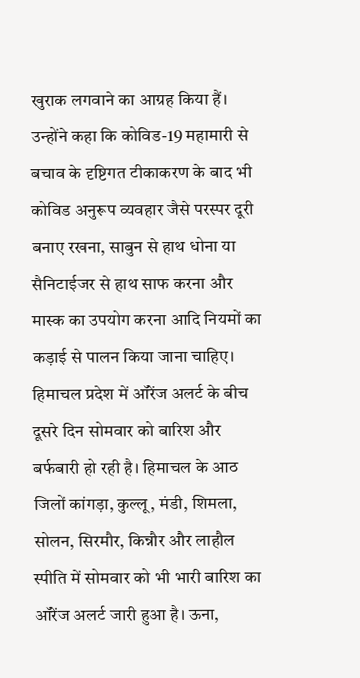खुराक लगवाने का आग्रह किया हैं। उन्होंने कहा कि कोविड-19 महामारी से बचाव के दृष्टिगत टीकाकरण के बाद भी कोविड अनुरूप व्यवहार जैसे परस्पर दूरी बनाए रखना, साबुन से हाथ धोना या सैनिटाईजर से हाथ साफ करना और मास्क का उपयोग करना आदि नियमों का कड़ाई से पालन किया जाना चाहिए।
हिमाचल प्रदेश में ऑरेंज अलर्ट के बीच दूसरे दिन सोमवार को बारिश और बर्फबारी हो रही है। हिमाचल के आठ जिलों कांगड़ा, कुल्लू, मंडी, शिमला, सोलन, सिरमौर, किन्नौर और लाहौल स्पीति में सोमवार को भी भारी बारिश का ऑरेंज अलर्ट जारी हुआ है। ऊना,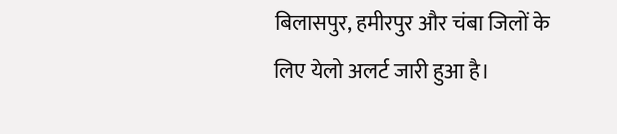बिलासपुर, हमीरपुर और चंबा जिलों के लिए येलो अलर्ट जारी हुआ है।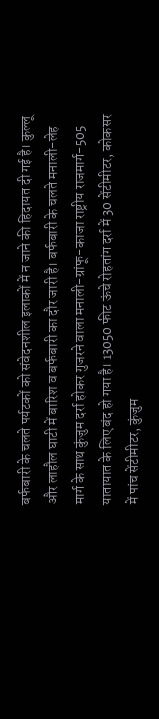बर्फबारी के चलते पर्यटकों को संवेदनशील इलाकों में न जाने की हिदायत दी गई है। कुल्लू और लाहौल घाटी में बारिश व बर्फबारी का दौर जारी है। बर्फबारी के चलते मनाली-लेह मार्ग के साथ कुंजुम दर्रा होकर गुजरने वाला मनाली-ग्रांफू-काजा राष्ट्रीय राजमार्ग-505 यातायात के लिए बंद हो गया है। 13050 फीट ऊंचे रोहतांग दर्रा में 30 सेंटीमीटर, कोकसर में पांच सेंटीमीटर, कुंजुम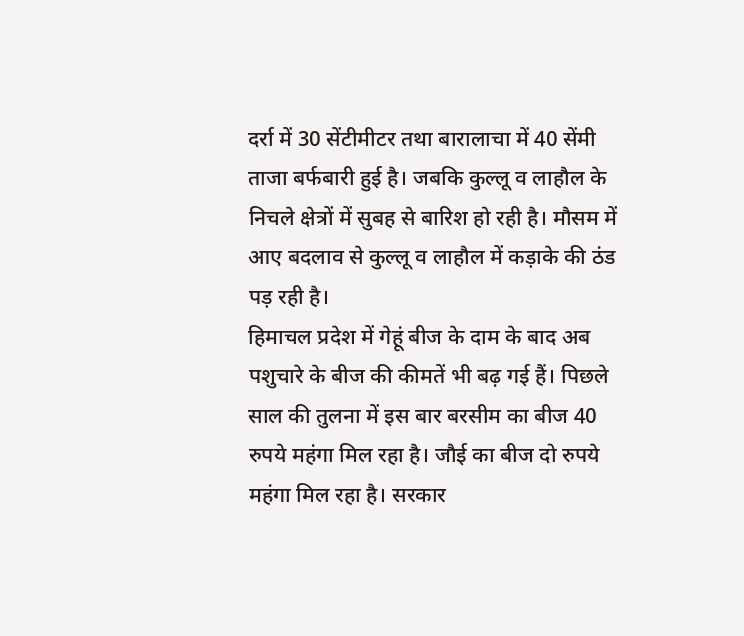दर्रा में 30 सेंटीमीटर तथा बारालाचा में 40 सेंमी ताजा बर्फबारी हुई है। जबकि कुल्लू व लाहौल के निचले क्षेत्रों में सुबह से बारिश हो रही है। मौसम में आए बदलाव से कुल्लू व लाहौल में कड़ाके की ठंड पड़ रही है।
हिमाचल प्रदेश में गेहूं बीज के दाम के बाद अब पशुचारे के बीज की कीमतें भी बढ़ गई हैं। पिछले साल की तुलना में इस बार बरसीम का बीज 40 रुपये महंगा मिल रहा है। जौई का बीज दो रुपये महंगा मिल रहा है। सरकार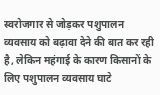स्वरोजगार से जोड़कर पशुपालन व्यवसाय को बढ़ावा देने की बात कर रही है, लेकिन महंगाई के कारण किसानों के लिए पशुपालन व्यवसाय घाटे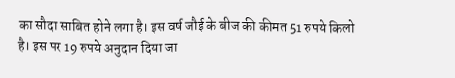का सौदा साबित होने लगा है। इस वर्ष जौई के बीज की कीमत 51 रुपये किलो है। इस पर 19 रुपये अनुदान दिया जा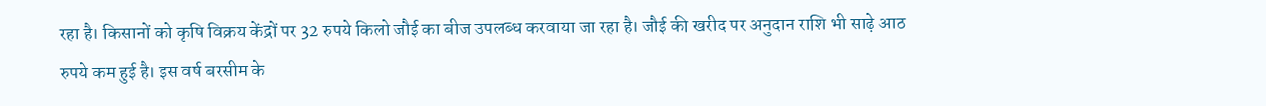रहा है। किसानों को कृषि विक्रय केंद्रों पर 32 रुपये किलो जौई का बीज उपलब्ध करवाया जा रहा है। जौई की खरीद पर अनुदान राशि भी साढ़े आठ रुपये कम हुई है। इस वर्ष बरसीम के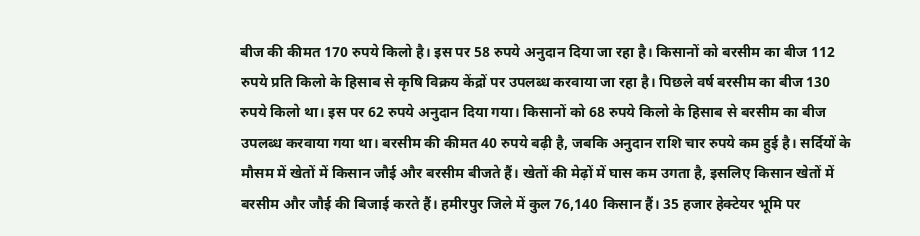बीज की कीमत 170 रुपये किलो है। इस पर 58 रुपये अनुदान दिया जा रहा है। किसानों को बरसीम का बीज 112 रुपये प्रति किलो के हिसाब से कृषि विक्रय केंद्रों पर उपलब्ध करवाया जा रहा है। पिछले वर्ष बरसीम का बीज 130 रुपये किलो था। इस पर 62 रुपये अनुदान दिया गया। किसानों को 68 रुपये किलो के हिसाब से बरसीम का बीज उपलब्ध करवाया गया था। बरसीम की कीमत 40 रुपये बढ़ी है, जबकि अनुदान राशि चार रुपये कम हुई है। सर्दियों के मौसम में खेतों में किसान जौई और बरसीम बीजते हैं। खेतों की मेढ़ों में घास कम उगता है, इसलिए किसान खेतों में बरसीम और जौई की बिजाई करते हैं। हमीरपुर जिले में कुल 76,140 किसान हैं। 35 हजार हेक्टेयर भूमि पर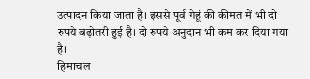उत्पादन किया जाता है। इससे पूर्व गेहूं की कीमत में भी दो रुपये बढ़ोतरी हुई है। दो रुपये अनुदान भी कम कर दिया गया है।
हिमाचल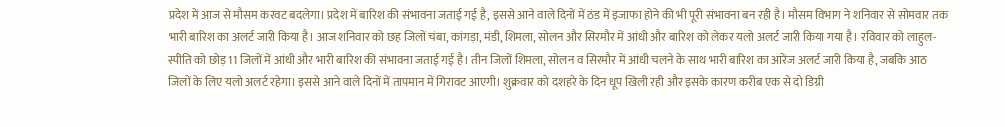प्रदेश में आज से मौसम करवट बदलेगा। प्रदेश में बारिश की संभावना जताई गई है, इससे आने वाले दिनों में ठंड में इजाफा होने की भी पूरी संभावना बन रही है। मौसम विभाग ने शनिवार से सोमवार तक भारी बारिश का अलर्ट जारी किया है। आज शनिवार को छह जिलों चंबा, कांगड़ा, मंडी, शिमला, सोलन और सिरमौर में आंधी और बारिश को लेकर यलो अलर्ट जारी किया गया है। रविवार को लाहुल-स्पीति को छोड़ 11 जिलों में आंधी और भारी बारिश की संभावना जताई गई है। तीन जिलों शिमला, सोलन व सिरमौर में आंधी चलने के साथ भारी बारिश का आरेंज अलर्ट जारी किया है, जबकि आठ जिलों के लिए यलो अलर्ट रहेगा। इससे आने वाले दिनों में तापमान में गिरावट आएगी। शुक्रवार को दशहरे के दिन धूप खिली रही और इसके कारण करीब एक से दो डिग्री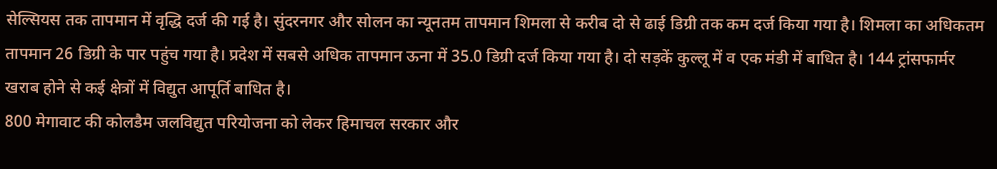सेल्सियस तक तापमान में वृद्धि दर्ज की गई है। सुंदरनगर और सोलन का न्यूनतम तापमान शिमला से करीब दो से ढाई डिग्री तक कम दर्ज किया गया है। शिमला का अधिकतम तापमान 26 डिग्री के पार पहुंच गया है। प्रदेश में सबसे अधिक तापमान ऊना में 35.0 डिग्री दर्ज किया गया है। दो सड़कें कुल्लू में व एक मंडी में बाधित है। 144 ट्रांसफार्मर खराब होने से कई क्षेत्रों में विद्युत आपूर्ति बाधित है।
800 मेगावाट की कोलडैम जलविद्युत परियोजना को लेकर हिमाचल सरकार और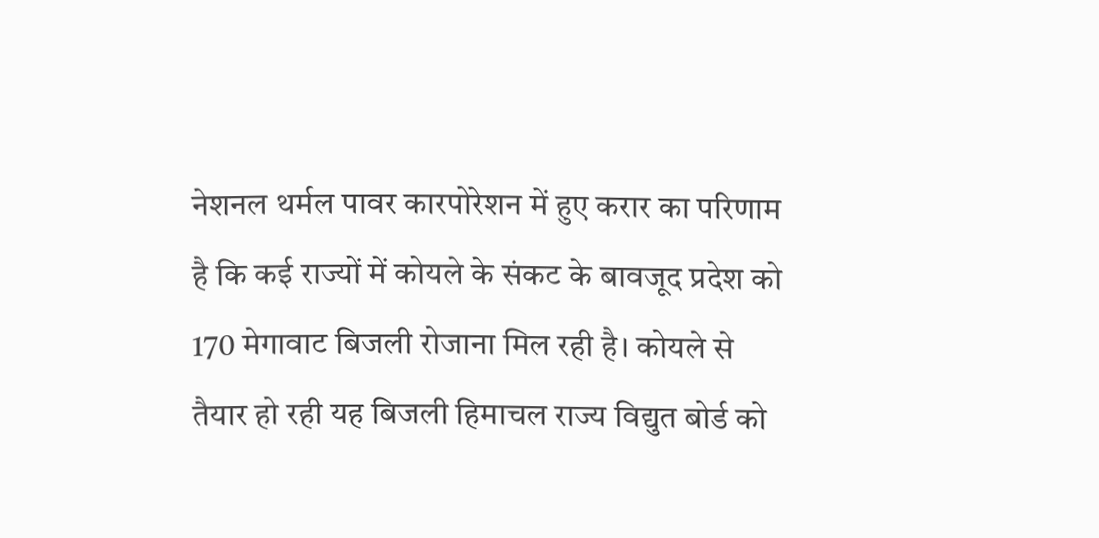नेशनल थर्मल पावर कारपोरेशन में हुए करार का परिणाम है कि कई राज्यों में कोयले के संकट के बावजूद प्रदेश को 170 मेगावाट बिजली रोजाना मिल रही है। कोयले से तैयार हो रही यह बिजली हिमाचल राज्य विद्युत बोर्ड को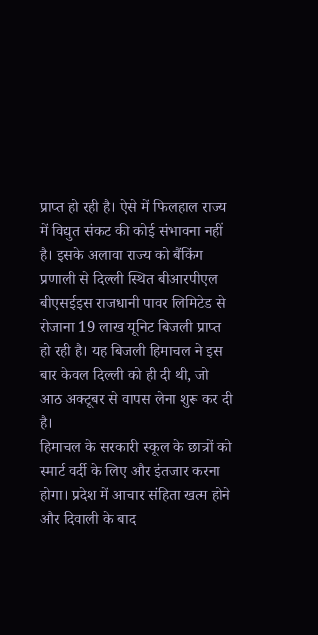प्राप्त हो रही है। ऐसे में फिलहाल राज्य में विद्युत संकट की कोई संभावना नहीं है। इसके अलावा राज्य को बैंकिंग प्रणाली से दिल्ली स्थित बीआरपीएल बीएसईइस राजधानी पावर लिमिटेड से रोजाना 19 लाख यूनिट बिजली प्राप्त हो रही है। यह बिजली हिमाचल ने इस बार केवल दिल्ली को ही दी थी, जो आठ अक्टूबर से वापस लेना शुरू कर दी है।
हिमाचल के सरकारी स्कूल के छात्रों को स्मार्ट वर्दी के लिए और इंतजार करना होगा। प्रदेश में आचार संहिता खत्म होने और दिवाली के बाद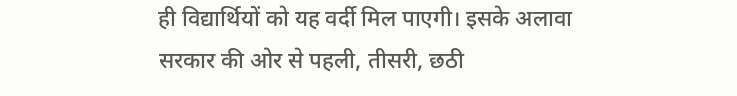ही विद्यार्थियों को यह वर्दी मिल पाएगी। इसके अलावा सरकार की ओर से पहली, तीसरी, छठी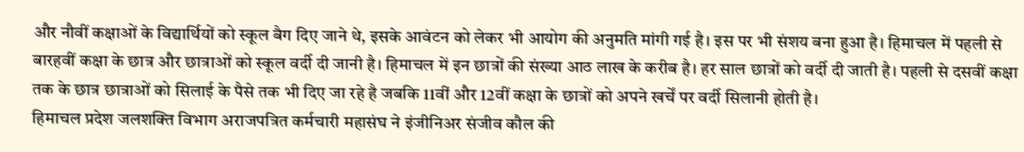और नौवीं कक्षाओं के विद्यार्थियों को स्कूल बैग दिए जाने थे, इसके आवंटन को लेकर भी आयोग की अनुमति मांगी गई है। इस पर भी संशय बना हुआ है। हिमाचल में पहली से बारहवीं कक्षा के छात्र और छात्राओं को स्कूल वर्दी दी जानी है। हिमाचल में इन छात्रों की संख्या आठ लाख के करीब है। हर साल छात्रों को वर्दी दी जाती है। पहली से दसवीं कक्षा तक के छात्र छात्राओं को सिलाई के पैसे तक भी दिए जा रहे है जबकि 11वीं और 12वीं कक्षा के छात्रों को अपने खर्चें पर वर्दी सिलानी होती है।
हिमाचल प्रदेश जलशक्ति विभाग अराजपत्रित कर्मचारी महासंघ ने इंजीनिअर संजीव कौल की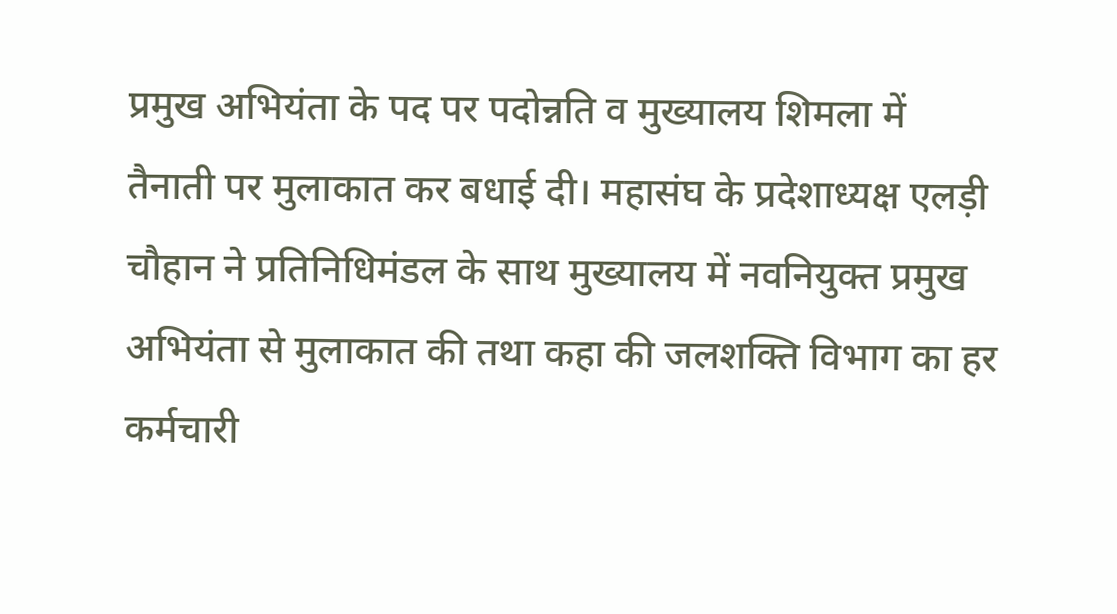प्रमुख अभियंता के पद पर पदोन्नति व मुख्यालय शिमला में तैनाती पर मुलाकात कर बधाई दी। महासंघ के प्रदेशाध्यक्ष एलड़ी चौहान ने प्रतिनिधिमंडल के साथ मुख्यालय में नवनियुक्त प्रमुख अभियंता से मुलाकात की तथा कहा की जलशक्ति विभाग का हर कर्मचारी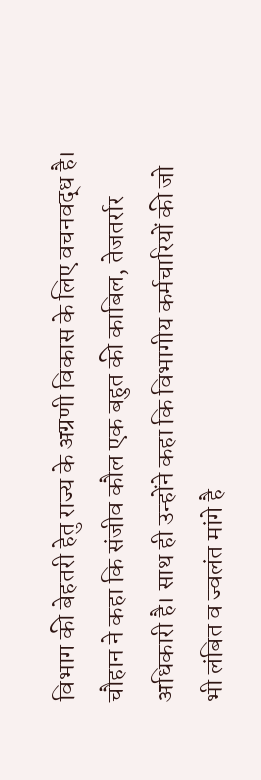विभाग की बेहतरी हेतु राज्य के अग्रणी विकास के लिए वचनवद्ध है। चौहान ने कहा कि संजीव कौल एक बहुत की काबिल, तेजतर्रार अधिकारी है। साथ ही उन्होंने कहा कि विभागीय कर्मचारियों की जो भी लंबित व ज्वलंत मांगे है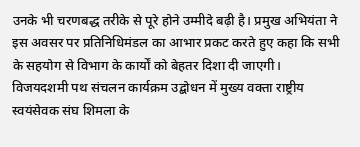उनके भी चरणबद्ध तरीके से पूरे होने उम्मीदे बढ़ी है। प्रमुख अभियंता ने इस अवसर पर प्रतिनिधिमंडल का आभार प्रकट करते हुए कहा कि सभी के सहयोग से विभाग के कार्यों को बेहतर दिशा दी जाएगी।
विजयदशमी पथ संचलन कार्यक्रम उद्बोधन में मुख्य वक्ता राष्ट्रीय स्वयंसेवक संघ शिमला के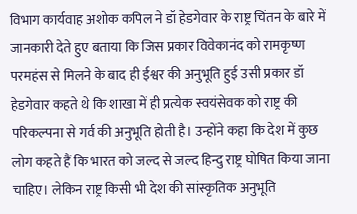विभाग कार्यवाह अशोक कपिल ने डॉ हेडगेवार के राष्ट्र चिंतन के बारे में जानकारी देते हुए बताया कि जिस प्रकार विवेकानंद को रामकृष्ण परमहंस से मिलने के बाद ही ईश्वर की अनुभूति हुई उसी प्रकार डॉ हेडगेवार कहते थे कि शाखा में ही प्रत्येक स्वयंसेवक को राष्ट्र की परिकल्पना से गर्व की अनुभूति होती है। उन्होंने कहा कि देश में कुछ लोग कहते हैं कि भारत को जल्द से जल्द हिन्दु राष्ट्र घोषित किया जाना चाहिए। लेकिन राष्ट्र किसी भी देश की सांस्कृतिक अनुभूति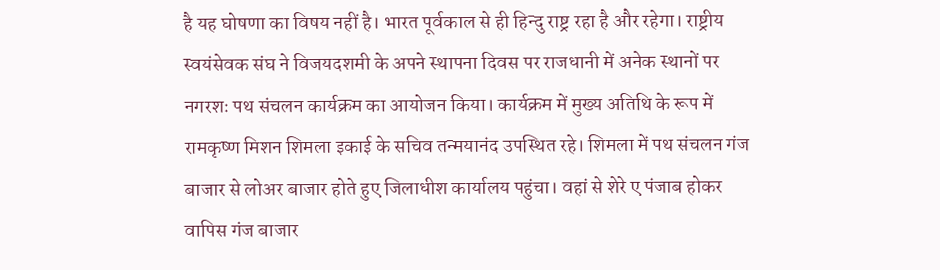है यह घोषणा का विषय नहीं है। भारत पूर्वकाल से ही हिन्दु राष्ट्र रहा है और रहेगा। राष्ट्रीय स्वयंसेवक संघ ने विजयदशमी के अपने स्थापना दिवस पर राजधानी में अनेक स्थानों पर नगरशः पथ संचलन कार्यक्रम का आयोजन किया। कार्यक्रम में मुख्य अतिथि के रूप में रामकृष्ण मिशन शिमला इकाई के सचिव तन्मयानंद उपस्थित रहे। शिमला में पथ संचलन गंज बाजार से लोअर बाजार होते हुए जिलाधीश कार्यालय पहुंचा। वहां से शेरे ए पंजाब होकर वापिस गंज बाजार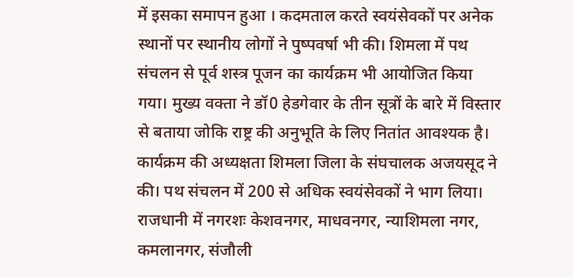में इसका समापन हुआ । कदमताल करते स्वयंसेवकों पर अनेक स्थानों पर स्थानीय लोगों ने पुष्पवर्षा भी की। शिमला में पथ संचलन से पूर्व शस्त्र पूजन का कार्यक्रम भी आयोजित किया गया। मुख्य वक्ता ने डॉ0 हेडगेवार के तीन सूत्रों के बारे में विस्तार से बताया जोकि राष्ट्र की अनुभूति के लिए नितांत आवश्यक है। कार्यक्रम की अध्यक्षता शिमला जिला के संघचालक अजयसूद ने की। पथ संचलन में 200 से अधिक स्वयंसेवकों ने भाग लिया। राजधानी में नगरशः केशवनगर, माधवनगर, न्याशिमला नगर, कमलानगर, संजौली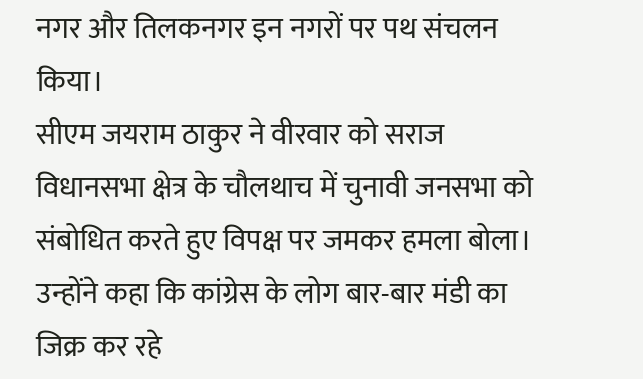नगर और तिलकनगर इन नगरों पर पथ संचलन किया।
सीएम जयराम ठाकुर ने वीरवार को सराज विधानसभा क्षेत्र के चौलथाच में चुनावी जनसभा को संबोधित करते हुए विपक्ष पर जमकर हमला बोला। उन्होंने कहा कि कांग्रेस के लोग बार-बार मंडी का जिक्र कर रहे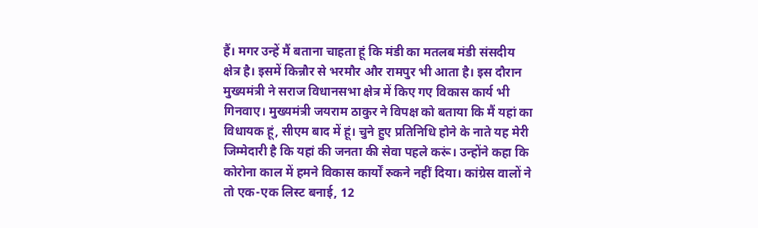हैं। मगर उन्हें मैं बताना चाहता हूं कि मंडी का मतलब मंडी संसदीय क्षेत्र है। इसमें किन्नौर से भरमौर और रामपुर भी आता है। इस दौरान मुख्यमंत्री ने सराज विधानसभा क्षेत्र में किए गए विकास कार्य भी गिनवाए। मुख्यमंत्री जयराम ठाकुर ने विपक्ष को बताया कि मैं यहां का विधायक हूं, सीएम बाद में हूं। चुने हुए प्रतिनिधि होने के नाते यह मेरी जिम्मेदारी है कि यहां की जनता की सेवा पहले करूं। उन्होंने कहा कि कोरोना काल में हमने विकास कार्यों रुकने नहीं दिया। कांग्रेस वालों ने तो एक-एक लिस्ट बनाई, 12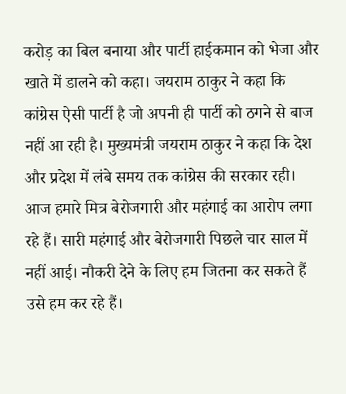करोड़ का बिल बनाया और पार्टी हाईकमान को भेजा और खाते में डालने को कहा। जयराम ठाकुर ने कहा कि कांग्रेस ऐसी पार्टी है जो अपनी ही पार्टी को ठगने से बाज नहीं आ रही है। मुख्यमंत्री जयराम ठाकुर ने कहा कि देश और प्रदेश में लंबे समय तक कांग्रेस की सरकार रही। आज हमारे मित्र बेरोजगारी और महंगाई का आरोप लगा रहे हैं। सारी महंगाई और बेरोजगारी पिछले चार साल में नहीं आई। नौकरी देने के लिए हम जितना कर सकते हैं उसे हम कर रहे हैं।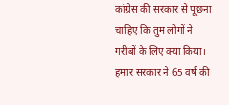कांग्रेस की सरकार से पूछना चाहिए कि तुम लोगों ने गरीबों के लिए क्या किया। हमार सरकार ने 65 वर्ष की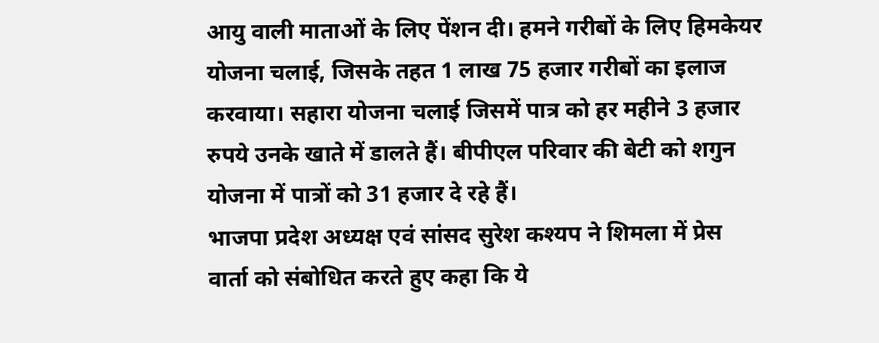आयु वाली माताओं के लिए पेंशन दी। हमने गरीबों के लिए हिमकेयर योजना चलाई, जिसके तहत 1 लाख 75 हजार गरीबों का इलाज करवाया। सहारा योजना चलाई जिसमें पात्र को हर महीने 3 हजार रुपये उनके खाते में डालते हैं। बीपीएल परिवार की बेटी को शगुन योजना में पात्रों को 31 हजार दे रहे हैं।
भाजपा प्रदेश अध्यक्ष एवं सांसद सुरेश कश्यप ने शिमला में प्रेस वार्ता को संबोधित करते हुए कहा कि ये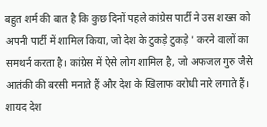बहुत शर्म की बात है कि कुछ दिनों पहले कांग्रेस पार्टी ने उस शख्स को अपनी पार्टी में शामिल किया, जो देश के टुकड़े टुकड़े ' करने वालों का समथर्न करता है। कांग्रेस में ऐसे लोग शामिल है, जो अफजल गुरु जैसे आतंकी की बरसी मनाते हैं और देश के खिलाफ वरोधी नारे लगाते हैं। शायद देश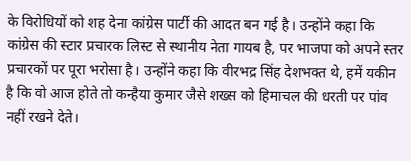के विरोधियों को शह देना कांग्रेस पार्टी की आदत बन गई है। उन्होंने कहा कि कांग्रेस की स्टार प्रचारक लिस्ट से स्थानीय नेता गायब है, पर भाजपा को अपने स्तर प्रचारकों पर पूरा भरोसा है। उन्होंने कहा कि वीरभद्र सिंह देशभक्त थे, हमें यकीन है कि वो आज होते तो कन्हैया कुमार जैसे शख्स को हिमाचल की धरती पर पांव नहीं रखने देते।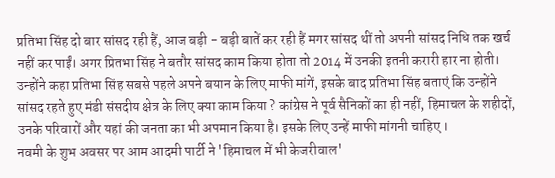प्रतिभा सिंह दो बार सांसद रही हैं, आज बड़ी - बड़ी बातें कर रही हैं मगर सांसद थीं तो अपनी सांसद निधि तक खर्च नहीं कर पाईं। अगर प्रितभा सिंह ने बतौर सांसद काम किया होता तो 2014 में उनकी इतनी करारी हार ना होती। उन्होंने कहा प्रतिभा सिंह सबसे पहले अपने बयान के लिए माफी मांगें, इसके बाद प्रतिभा सिंह बताएं कि उन्होंने सांसद रहते हुए मंडी संसदीय क्षेत्र के लिए क्या काम किया ? कांग्रेस ने पूर्व सैनिकों का ही नहीं, हिमाचल के शहीदों, उनके परिवारों और यहां की जनता का भी अपमान किया है। इसके लिए उन्हें माफी मांगनी चाहिए ।
नवमी के शुभ अवसर पर आम आदमी पार्टी ने 'हिमाचल में भी केजरीवाल'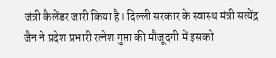जंत्री कैलेंडर जारी किया है। दिल्ली सरकार के स्वास्थ मंत्री सत्येंद्र जैन ने प्रदेश प्रभारी रत्नेश गुप्ता की मौजूदगी में इसको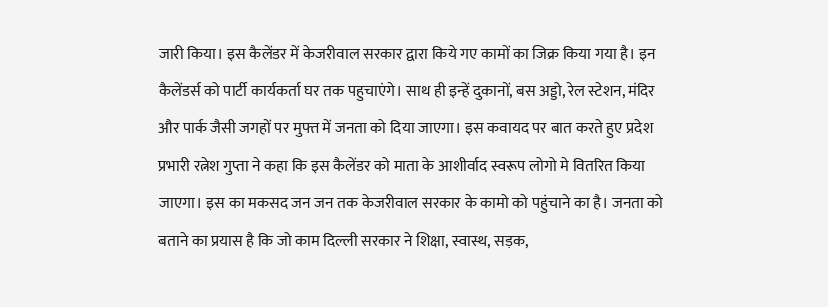जारी किया। इस कैलेंडर में केजरीवाल सरकार द्वारा किये गए कामों का जिक्र किया गया है। इन कैलेंडर्स को पार्टी कार्यकर्ता घर तक पहुचाएंगे। साथ ही इन्हें दुकानों, बस अड्डो, रेल स्टेशन, मंदिर और पार्क जैसी जगहों पर मुफ्त में जनता को दिया जाएगा। इस कवायद पर बात करते हुए प्रदेश प्रभारी रत्नेश गुप्ता ने कहा कि इस कैलेंडर को माता के आशीर्वाद स्वरूप लोगो मे वितरित किया जाएगा। इस का मकसद जन जन तक केजरीवाल सरकार के कामो को पहुंचाने का है। जनता को बताने का प्रयास है कि जो काम दिल्ली सरकार ने शिक्षा, स्वास्थ, सड़क,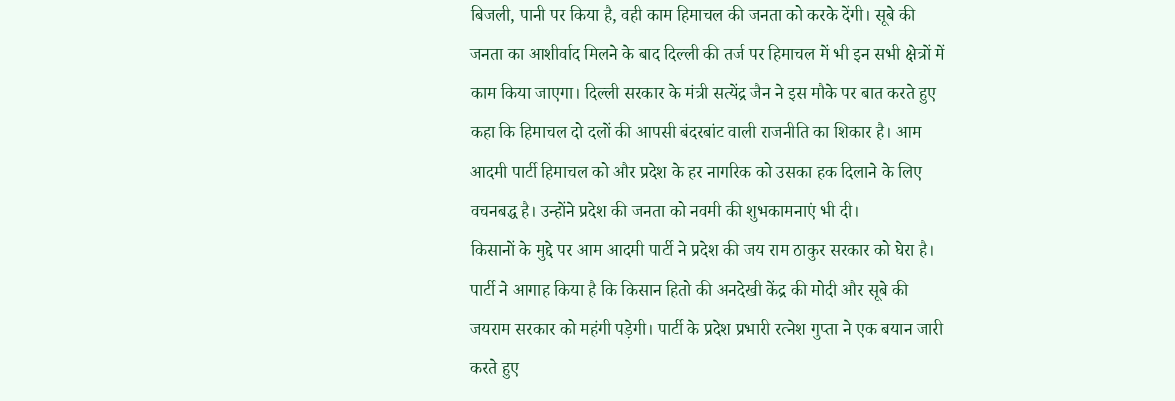बिजली, पानी पर किया है, वही काम हिमाचल की जनता को करके देंगी। सूबे की जनता का आशीर्वाद मिलने के बाद दिल्ली की तर्ज पर हिमाचल में भी इन सभी क्षेत्रों में काम किया जाएगा। दिल्ली सरकार के मंत्री सत्येंद्र जैन ने इस मौके पर बात करते हुए कहा कि हिमाचल दो दलों की आपसी बंदरबांट वाली राजनीति का शिकार है। आम आदमी पार्टी हिमाचल को और प्रदेश के हर नागरिक को उसका हक दिलाने के लिए वचनबद्ध है। उन्होंने प्रदेश की जनता को नवमी की शुभकामनाएं भी दी।
किसानों के मुद्दे पर आम आदमी पार्टी ने प्रदेश की जय राम ठाकुर सरकार को घेरा है। पार्टी ने आगाह किया है कि किसान हितो की अनदेखी केंद्र की मोदी और सूबे की जयराम सरकार को महंगी पड़ेगी। पार्टी के प्रदेश प्रभारी रत्नेश गुप्ता ने एक बयान जारी करते हुए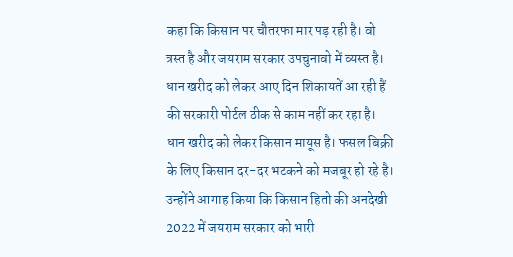कहा कि किसान पर चौतरफा मार पड़ रही है। वो त्रस्त है और जयराम सरकार उपचुनावो में व्यस्त है। धान खरीद को लेकर आए दिन शिकायतें आ रही हैं की सरकारी पोर्टल ठीक से काम नहीं कर रहा है। धान खरीद को लेकर किसान मायूस है। फसल बिक्री के लिए किसान दर-दर भटकने को मजबूर हो रहे है। उन्होंने आगाह किया कि किसान हितो की अनदेखी 2022 में जयराम सरकार को भारी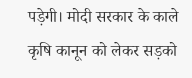पड़ेगी। मोदी सरकार के काले कृषि कानून को लेकर सड़को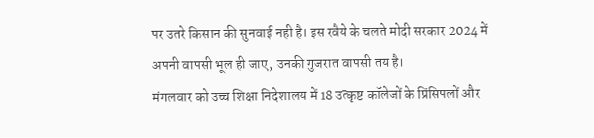पर उतरे किसान की सुनवाई नही है। इस रवैये के चलते मोदी सरकार 2024 में अपनी वापसी भूल ही जाए, उनकी गुजरात वापसी तय है।
मंगलवार को उच्च शिक्षा निदेशालय में 18 उत्कृष्ट कॉलेजों के प्रिंसिपलों और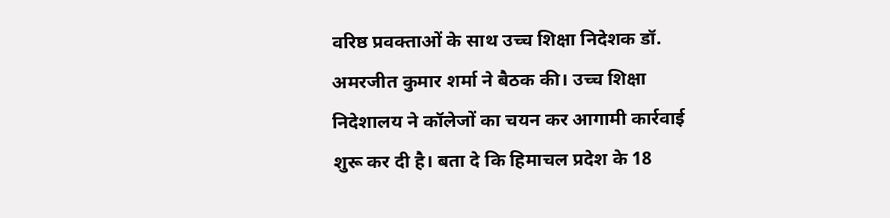वरिष्ठ प्रवक्ताओं के साथ उच्च शिक्षा निदेशक डॉ. अमरजीत कुमार शर्मा ने बैठक की। उच्च शिक्षा निदेशालय ने कॉलेजों का चयन कर आगामी कार्रवाई शुरू कर दी है। बता दे कि हिमाचल प्रदेश के 18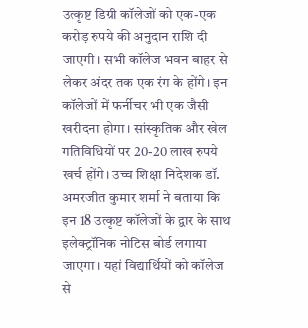उत्कृष्ट डिग्री कॉलेजों को एक-एक करोड़ रुपये की अनुदान राशि दी जाएगी। सभी कॉलेज भवन बाहर से लेकर अंदर तक एक रंग के होंगे। इन कॉलेजों में फर्नीचर भी एक जैसी खरीदना होगा। सांस्कृतिक और खेल गतिविधियों पर 20-20 लाख रुपये खर्च होंगे। उच्च शिक्षा निदेशक डॉ. अमरजीत कुमार शर्मा ने बताया कि इन 18 उत्कृष्ट कॉलेजों के द्वार के साथ इलेक्ट्रॉनिक नोटिस बोर्ड लगाया जाएगा। यहां विद्यार्थियों को कॉलेज से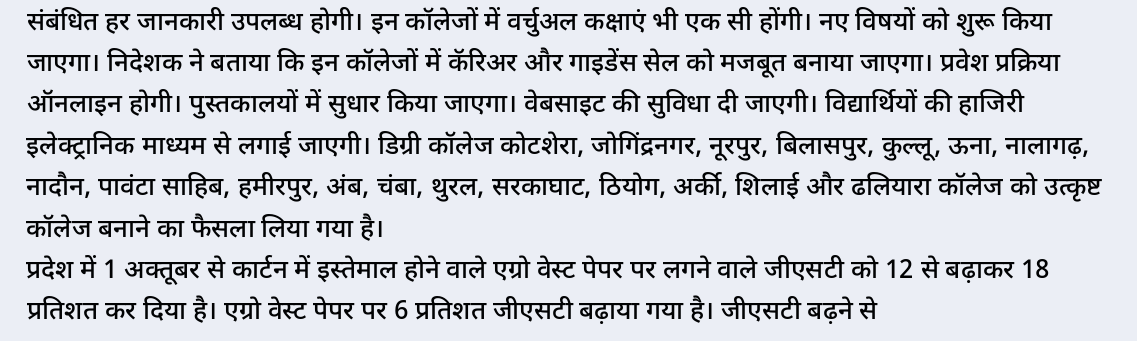संबंधित हर जानकारी उपलब्ध होगी। इन कॉलेजों में वर्चुअल कक्षाएं भी एक सी होंगी। नए विषयों को शुरू किया जाएगा। निदेशक ने बताया कि इन कॉलेजों में कॅरिअर और गाइडेंस सेल को मजबूत बनाया जाएगा। प्रवेश प्रक्रिया ऑनलाइन होगी। पुस्तकालयों में सुधार किया जाएगा। वेबसाइट की सुविधा दी जाएगी। विद्यार्थियों की हाजिरी इलेक्ट्रानिक माध्यम से लगाई जाएगी। डिग्री कॉलेज कोटशेरा, जोगिंद्रनगर, नूरपुर, बिलासपुर, कुल्लू, ऊना, नालागढ़, नादौन, पावंटा साहिब, हमीरपुर, अंब, चंबा, थुरल, सरकाघाट, ठियोग, अर्की, शिलाई और ढलियारा कॉलेज को उत्कृष्ट कॉलेज बनाने का फैसला लिया गया है।
प्रदेश में 1 अक्तूबर से कार्टन में इस्तेमाल होने वाले एग्रो वेस्ट पेपर पर लगने वाले जीएसटी को 12 से बढ़ाकर 18 प्रतिशत कर दिया है। एग्रो वेस्ट पेपर पर 6 प्रतिशत जीएसटी बढ़ाया गया है। जीएसटी बढ़ने से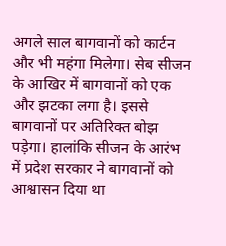अगले साल बागवानों को कार्टन और भी महंगा मिलेगा। सेब सीजन के आखिर में बागवानों को एक और झटका लगा है। इससे बागवानों पर अतिरिक्त बोझ पड़ेगा। हालांकि सीजन के आरंभ में प्रदेश सरकार ने बागवानों को आश्वासन दिया था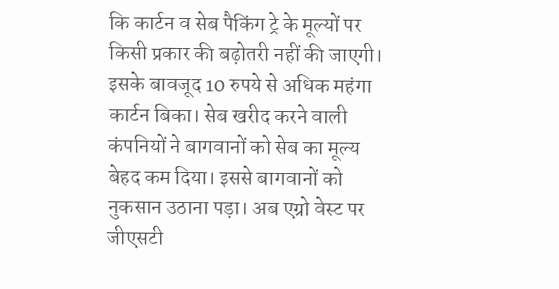कि कार्टन व सेब पैकिंग ट्रे के मूल्यों पर किसी प्रकार की बढ़ोतरी नहीं की जाएगी। इसके बावजूद 10 रुपये से अधिक महंगा कार्टन बिका। सेब खरीद करने वाली कंपनियों ने बागवानों को सेब का मूल्य बेहद कम दिया। इससे बागवानों को नुकसान उठाना पड़ा। अब एग्रो वेस्ट पर जीएसटी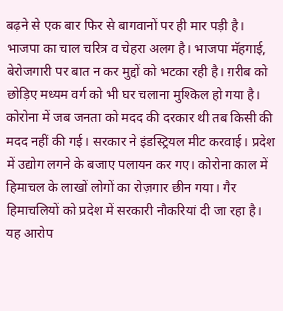बढ़ने से एक बार फिर से बागवानों पर ही मार पड़ी है।
भाजपा का चाल चरित्र व चेहरा अलग है। भाजपा मॅहगाई, बेरोजगारी पर बात न कर मुद्दों को भटका रही है। ग़रीब को छोड़िए मध्यम वर्ग को भी घर चलाना मुश्किल हो गया है। कोरोना में जब जनता को मदद की दरकार थी तब किसी की मदद नहीं की गई। सरकार ने इंडस्ट्रियल मीट करवाई। प्रदेश में उद्योग लगने के बजाए पलायन कर गए। कोरोना काल में हिमाचल के लाखों लोगों का रोज़गार छीन गया। गैर हिमाचलियों को प्रदेश में सरकारी नौकरियां दी जा रहा है। यह आरोप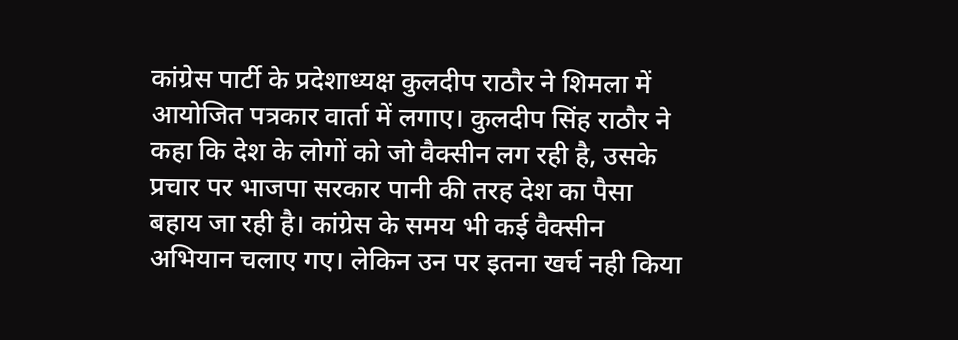कांग्रेस पार्टी के प्रदेशाध्यक्ष कुलदीप राठौर ने शिमला में आयोजित पत्रकार वार्ता में लगाए। कुलदीप सिंह राठौर ने कहा कि देश के लोगों को जो वैक्सीन लग रही है, उसके प्रचार पर भाजपा सरकार पानी की तरह देश का पैसा बहाय जा रही है। कांग्रेस के समय भी कई वैक्सीन अभियान चलाए गए। लेकिन उन पर इतना खर्च नही किया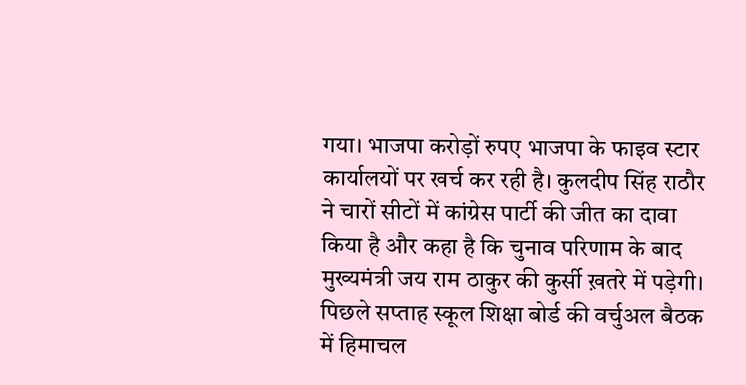गया। भाजपा करोड़ों रुपए भाजपा के फाइव स्टार कार्यालयों पर खर्च कर रही है। कुलदीप सिंह राठौर ने चारों सीटों में कांग्रेस पार्टी की जीत का दावा किया है और कहा है कि चुनाव परिणाम के बाद मुख्यमंत्री जय राम ठाकुर की कुर्सी ख़तरे में पड़ेगी।
पिछले सप्ताह स्कूल शिक्षा बोर्ड की वर्चुअल बैठक में हिमाचल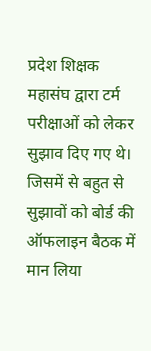प्रदेश शिक्षक महासंघ द्वारा टर्म परीक्षाओं को लेकर सुझाव दिए गए थे। जिसमें से बहुत से सुझावों को बोर्ड की ऑफलाइन बैठक में मान लिया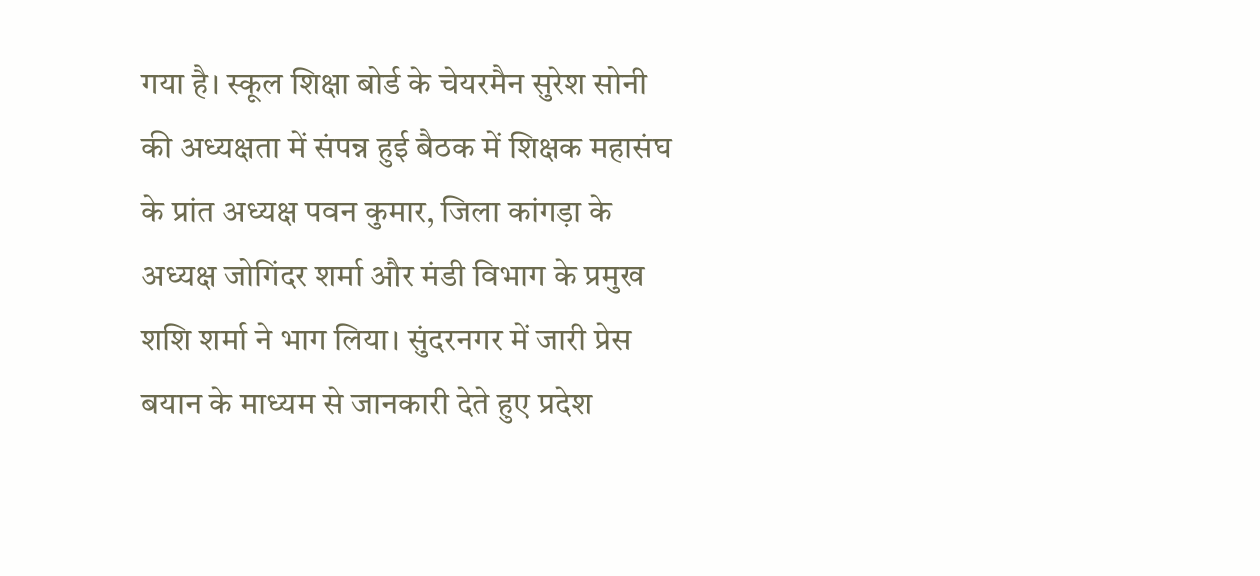गया है। स्कूल शिक्षा बोर्ड के चेयरमैन सुरेश सोनी की अध्यक्षता में संपन्न हुई बैठक में शिक्षक महासंघ के प्रांत अध्यक्ष पवन कुमार, जिला कांगड़ा के अध्यक्ष जोगिंदर शर्मा और मंडी विभाग के प्रमुख शशि शर्मा ने भाग लिया। सुंदरनगर में जारी प्रेस बयान के माध्यम से जानकारी देते हुए प्रदेश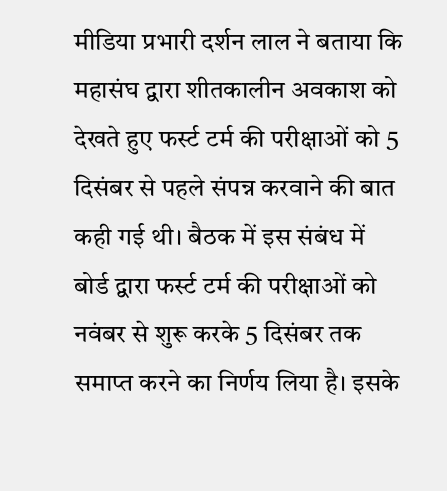मीडिया प्रभारी दर्शन लाल ने बताया कि महासंघ द्वारा शीतकालीन अवकाश को देखते हुए फर्स्ट टर्म की परीक्षाओं को 5 दिसंबर से पहले संपन्न करवाने की बात कही गई थी। बैठक में इस संबंध में बोर्ड द्वारा फर्स्ट टर्म की परीक्षाओं को नवंबर से शुरू करके 5 दिसंबर तक समाप्त करने का निर्णय लिया है। इसके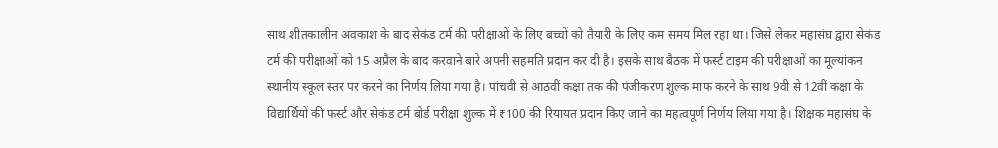साथ शीतकालीन अवकाश के बाद सेकंड टर्म की परीक्षाओं के लिए बच्चों को तैयारी के लिए कम समय मिल रहा था। जिसे लेकर महासंघ द्वारा सेकंड टर्म की परीक्षाओं को 15 अप्रैल के बाद करवाने बारे अपनी सहमति प्रदान कर दी है। इसके साथ बैठक में फर्स्ट टाइम की परीक्षाओं का मूल्यांकन स्थानीय स्कूल स्तर पर करने का निर्णय लिया गया है। पांचवी से आठवीं कक्षा तक की पंजीकरण शुल्क माफ करने के साथ 9वी से 12वीं कक्षा के विद्यार्थियों की फर्स्ट और सेकंड टर्म बोर्ड परीक्षा शुल्क में ₹100 की रियायत प्रदान किए जाने का महत्वपूर्ण निर्णय लिया गया है। शिक्षक महासंघ के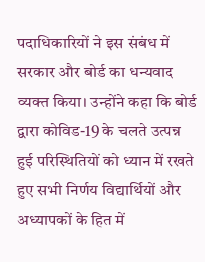पदाधिकारियों ने इस संबंध में सरकार और बोर्ड का धन्यवाद व्यक्त किया। उन्होंने कहा कि बोर्ड द्वारा कोविड-19 के चलते उत्पन्न हुई परिस्थितियों को ध्यान में रखते हुए सभी निर्णय विद्यार्थियों और अध्यापकों के हित में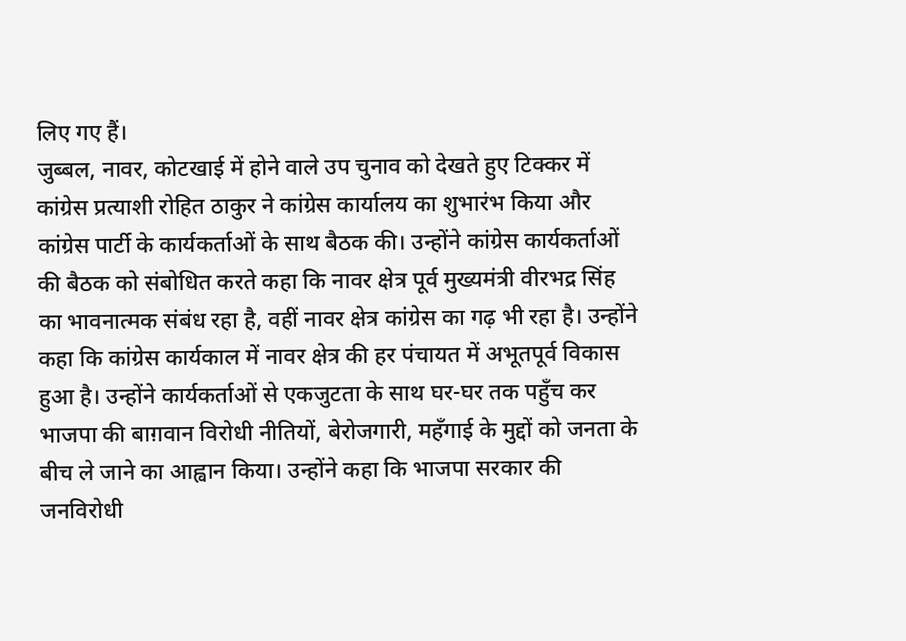लिए गए हैं।
जुब्बल, नावर, कोटखाई में होने वाले उप चुनाव को देखते हुए टिक्कर में कांग्रेस प्रत्याशी रोहित ठाकुर ने कांग्रेस कार्यालय का शुभारंभ किया और कांग्रेस पार्टी के कार्यकर्ताओं के साथ बैठक की। उन्होंने कांग्रेस कार्यकर्ताओं की बैठक को संबोधित करते कहा कि नावर क्षेत्र पूर्व मुख्यमंत्री वीरभद्र सिंह का भावनात्मक संबंध रहा है, वहीं नावर क्षेत्र कांग्रेस का गढ़ भी रहा है। उन्होंने कहा कि कांग्रेस कार्यकाल में नावर क्षेत्र की हर पंचायत में अभूतपूर्व विकास हुआ है। उन्होंने कार्यकर्ताओं से एकजुटता के साथ घर-घर तक पहुँच कर भाजपा की बाग़वान विरोधी नीतियों, बेरोजगारी, महँगाई के मुद्दों को जनता के बीच ले जाने का आह्वान किया। उन्होंने कहा कि भाजपा सरकार की जनविरोधी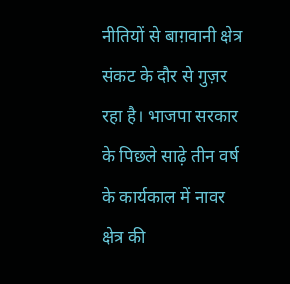नीतियों से बाग़वानी क्षेत्र संकट के दौर से गुज़र रहा है। भाजपा सरकार के पिछले साढ़े तीन वर्ष के कार्यकाल में नावर क्षेत्र की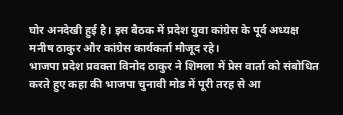घोर अनदेखी हुई है। इस बैठक में प्रदेश युवा कांग्रेस के पूर्व अध्यक्ष मनीष ठाकुर और कांग्रेस कार्यकर्ता मौजूद रहे।
भाजपा प्रदेश प्रवक्ता विनोद ठाकुर ने शिमला में प्रेस वार्ता को संबोधित करते हुए कहा की भाजपा चुनावी मोड में पूरी तरह से आ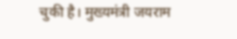चुकी है। मुख्यमंत्री जयराम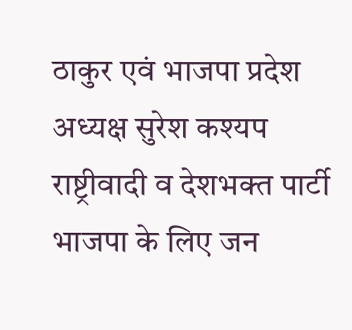ठाकुर एवं भाजपा प्रदेश अध्यक्ष सुरेश कश्यप राष्ट्रीवादी व देशभक्त पार्टी भाजपा के लिए जन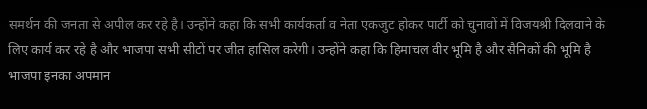समर्थन की जनता से अपील कर रहे है। उन्होंने कहा कि सभी कार्यकर्ता व नेता एकजुट होकर पार्टी को चुनावों में विजयश्री दिलवाने के लिए कार्य कर रहे है और भाजपा सभी सीटों पर जीत हासिल करेगी। उन्होंने कहा कि हिमाचल वीर भूमि है और सैनिकों की भूमि है भाजपा इनका अपमान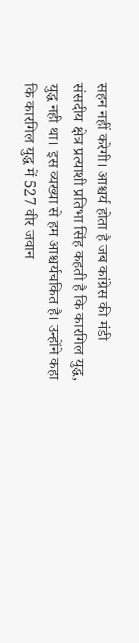सहन नहीं करेगी। आश्चर्य होता है जब कांग्रेस की मंडी संसदीय क्षेत्र प्रत्याशी प्रतिभा सिंह कहती है कि कारगिल युद्ध, युद्ध नही था। इस व्यख्या से हम आश्चर्यचकित है। उन्होंने कहा कि कारगिल युद्ध में 527 वीर जवान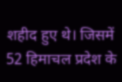शहीद हुए थे। जिसमें 52 हिमाचल प्रदेश के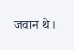जवान थे।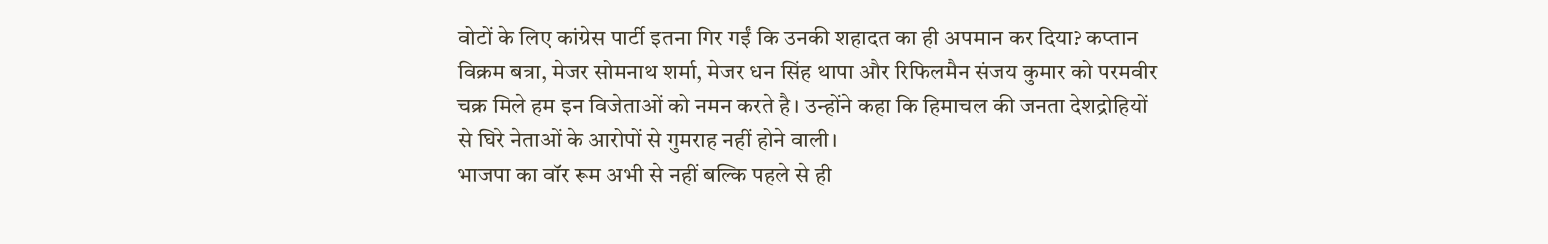वोटों के लिए कांग्रेस पार्टी इतना गिर गईं कि उनकी शहादत का ही अपमान कर दिया? कप्तान विक्रम बत्रा, मेजर सोमनाथ शर्मा, मेजर धन सिंह थापा और रिफिलमैन संजय कुमार को परमवीर चक्र मिले हम इन विजेताओं को नमन करते है। उन्होंने कहा कि हिमाचल की जनता देशद्रोहियों से घिरे नेताओं के आरोपों से गुमराह नहीं होने वाली।
भाजपा का वॉर रूम अभी से नहीं बल्कि पहले से ही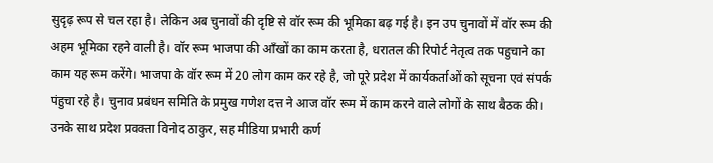सुदृढ़ रूप से चल रहा है। लेकिन अब चुनावों की दृष्टि से वॉर रूम की भूमिका बढ़ गई है। इन उप चुनावों में वॉर रूम की अहम भूमिका रहने वाली है। वॉर रूम भाजपा की आँखों का काम करता है, धरातल की रिपोर्ट नेतृत्व तक पहुचाने का काम यह रूम करेंगे। भाजपा के वॉर रूम में 20 लोग काम कर रहे है, जो पूरे प्रदेश में कार्यकर्ताओं को सूचना एवं संपर्क पंहुचा रहे है। चुनाव प्रबंधन समिति के प्रमुख गणेश दत्त ने आज वॉर रूम में काम करने वाले लोगों के साथ बैठक की। उनके साथ प्रदेश प्रवक्ता विनोद ठाकुर, सह मीडिया प्रभारी कर्ण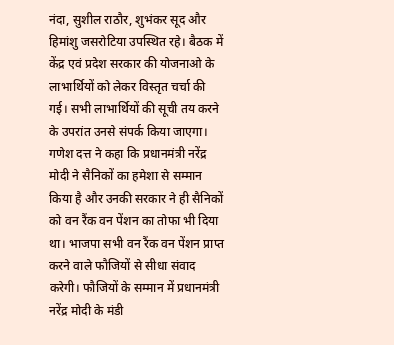नंदा, सुशील राठौर, शुभंकर सूद और हिमांशु जसरोटिया उपस्थित रहे। बैठक में केंद्र एवं प्रदेश सरकार की योजनाओ के लाभार्थियों को लेकर विस्तृत चर्चा की गई। सभी लाभार्थियों की सूची तय करने के उपरांत उनसे संपर्क किया जाएगा। गणेश दत्त ने कहा कि प्रधानमंत्री नरेंद्र मोदी ने सैनिकों का हमेशा से सम्मान किया है और उनकी सरकार ने ही सैनिकों को वन रैंक वन पेंशन का तोफा भी दिया था। भाजपा सभी वन रैंक वन पेंशन प्राप्त करने वाले फौजियों से सीधा संवाद करेगी। फौजियों के सम्मान में प्रधानमंत्री नरेंद्र मोदी के मंडी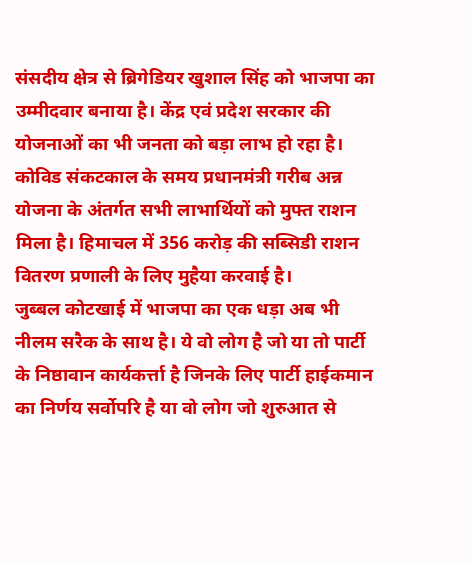संसदीय क्षेत्र से ब्रिगेडियर खुशाल सिंह को भाजपा का उम्मीदवार बनाया है। केंद्र एवं प्रदेश सरकार की योजनाओं का भी जनता को बड़ा लाभ हो रहा है। कोविड संकटकाल के समय प्रधानमंत्री गरीब अन्न योजना के अंतर्गत सभी लाभार्थियों को मुफ्त राशन मिला है। हिमाचल में 356 करोड़ की सब्सिडी राशन वितरण प्रणाली के लिए मुहैया करवाई है।
जुब्बल कोटखाई में भाजपा का एक धड़ा अब भी नीलम सरैक के साथ है। ये वो लोग है जो या तो पार्टी के निष्ठावान कार्यकर्त्ता है जिनके लिए पार्टी हाईकमान का निर्णय सर्वोपरि है या वो लोग जो शुरुआत से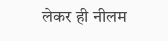लेकर ही नीलम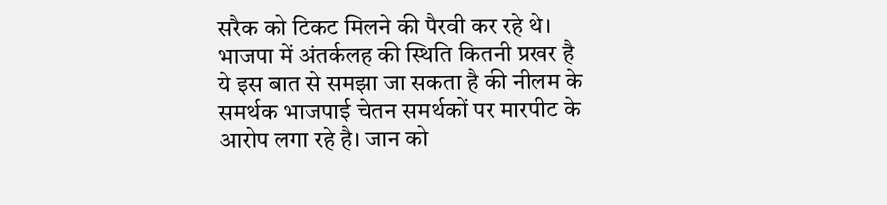सरैक को टिकट मिलने की पैरवी कर रहे थे। भाजपा में अंतर्कलह की स्थिति कितनी प्रखर है ये इस बात से समझा जा सकता है की नीलम के समर्थक भाजपाई चेतन समर्थकों पर मारपीट के आरोप लगा रहे है। जान को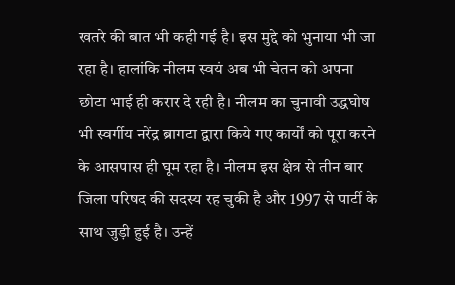खतरे की बात भी कही गई है। इस मुद्दे को भुनाया भी जा रहा है। हालांकि नीलम स्वयं अब भी चेतन को अपना छोटा भाई ही करार दे रही है। नीलम का चुनावी उद्धघोष भी स्वर्गीय नरेंद्र ब्रागटा द्वारा किये गए कार्यों को पूरा करने के आसपास ही घूम रहा है। नीलम इस क्षेत्र से तीन बार जिला परिषद की सदस्य रह चुकी है और 1997 से पार्टी के साथ जुड़ी हुई है। उन्हें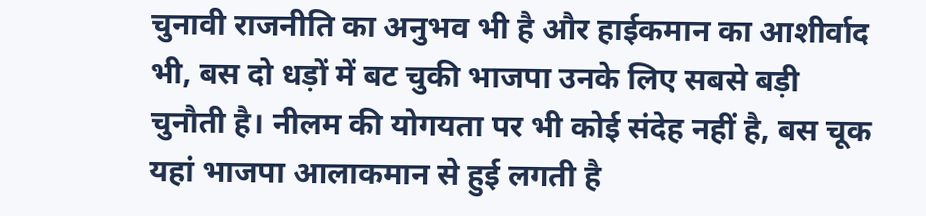चुनावी राजनीति का अनुभव भी है और हाईकमान का आशीर्वाद भी, बस दो धड़ों में बट चुकी भाजपा उनके लिए सबसे बड़ी चुनौती है। नीलम की योगयता पर भी कोई संदेह नहीं है, बस चूक यहां भाजपा आलाकमान से हुई लगती है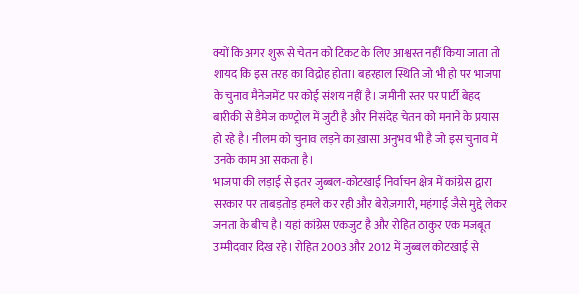क्यों कि अगर शुरू से चेतन को टिकट के लिए आश्वस्त नहीं किया जाता तो शायद कि इस तरह का विद्रोह होता। बहरहाल स्थिति जो भी हो पर भाजपा के चुनाव मैनेजमेंट पर कोई संशय नहीं है। जमीनी स्तर पर पार्टी बेहद बारीकी से डैमेज कण्ट्रोल में जुटी है और निसंदेह चेतन को मनाने के प्रयास हो रहे है। नीलम को चुनाव लड़ने का ख़ासा अनुभव भी है जो इस चुनाव में उनके काम आ सकता है।
भाजपा की लड़ाई से इतर जुब्बल-कोटखाई निर्वाचन क्षेत्र में कांग्रेस द्वारा सरकार पर ताबड़तोड़ हमले कर रही और बेरोज़गारी, महंगाई जैसे मुद्दे लेकर जनता के बीच है। यहां कांग्रेस एकजुट है और रोहित ठाकुर एक मजबूत उम्मीदवार दिख रहे। रोहित 2003 और 2012 में जुब्बल कोटखाई से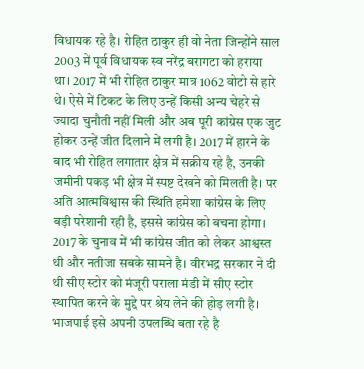विधायक रहे है। रोहित ठाकुर ही वो नेता जिन्होंने साल 2003 में पूर्व विधायक स्व नरेंद्र बरागटा को हराया था। 2017 में भी रोहित ठाकुर मात्र 1062 वोटो से हारे थे। ऐसे में टिकट के लिए उन्हें किसी अन्य चेहरे से ज्यादा चुनौती नहीं मिली और अब पूरी कांग्रेस एक जुट होकर उन्हें जीत दिलाने में लगी है। 2017 में हारने के बाद भी रोहित लगातार क्षेत्र में सक्रीय रहे है, उनकी जमीनी पकड़ भी क्षेत्र में स्पष्ट देखने को मिलती है। पर अति आत्मविश्वास की स्थिति हमेशा कांग्रेस के लिए बड़ी परेशानी रही है, इससे कांग्रेस को बचना होगा। 2017 के चुनाव में भी कांग्रेस जीत को लेकर आश्वस्त थी और नतीजा सबके सामने है। वीरभद्र सरकार ने दी थी सीए स्टोर को मंजूरी पराला मंडी में सीए स्टोर स्थापित करने के मुद्दे पर श्रेय लेने की होड़ लगी है। भाजपाई इसे अपनी उपलब्धि बता रहे है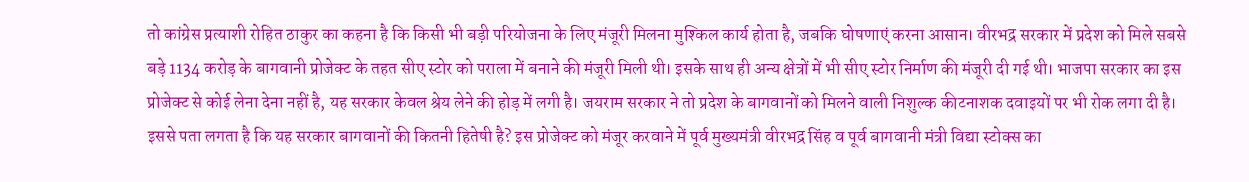तो कांग्रेस प्रत्याशी रोहित ठाकुर का कहना है कि किसी भी बड़ी परियोजना के लिए मंजूरी मिलना मुश्किल कार्य होता है, जबकि घोषणाएं करना आसान। वीरभद्र सरकार में प्रदेश को मिले सबसे बड़े 1134 करोड़ के बागवानी प्रोजेक्ट के तहत सीए स्टोर को पराला में बनाने की मंजूरी मिली थी। इसके साथ ही अन्य क्षेत्रों में भी सीए स्टोर निर्माण की मंजूरी दी गई थी। भाजपा सरकार का इस प्रोजेक्ट से कोई लेना देना नहीं है, यह सरकार केवल श्रेय लेने की होड़ में लगी है। जयराम सरकार ने तो प्रदेश के बागवानों को मिलने वाली निशुल्क कीटनाशक दवाइयों पर भी रोक लगा दी है। इससे पता लगता है कि यह सरकार बागवानों की कितनी हितेषी है? इस प्रोजेक्ट को मंजूर करवाने में पूर्व मुख्यमंत्री वीरभद्र सिंह व पूर्व बागवानी मंत्री विद्या स्टोक्स का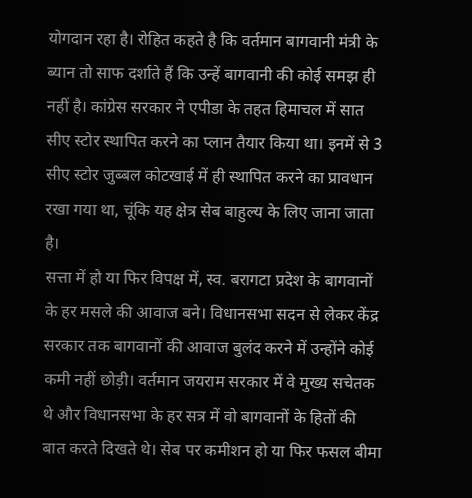योगदान रहा है। रोहित कहते है कि वर्तमान बागवानी मंत्री के ब्यान तो साफ दर्शाते हैं कि उन्हें बागवानी की कोई समझ ही नहीं है। कांग्रेस सरकार ने एपीडा के तहत हिमाचल में सात सीए स्टोर स्थापित करने का प्लान तैयार किया था। इनमें से 3 सीए स्टोर जुब्बल कोटखाई में ही स्थापित करने का प्रावधान रखा गया था, चूंकि यह क्षेत्र सेब बाहुल्य के लिए जाना जाता है।
सत्ता में हो या फिर विपक्ष में, स्व. बरागटा प्रदेश के बागवानों के हर मसले की आवाज बने। विधानसभा सदन से लेकर केंद्र सरकार तक बागवानों की आवाज बुलंद करने में उन्होंने कोई कमी नहीं छोड़ी। वर्तमान जयराम सरकार में वे मुख्य सचेतक थे और विधानसभा के हर सत्र में वो बागवानों के हितों की बात करते दिखते थे। सेब पर कमीशन हो या फिर फसल बीमा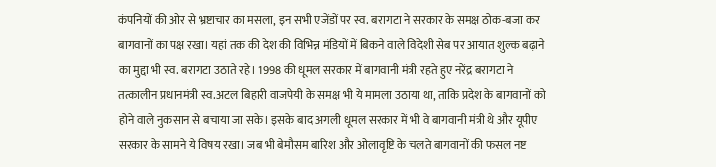कंपनियों की ओर से भ्रष्टाचार का मसला, इन सभी एजेंडों पर स्व. बरागटा ने सरकार के समक्ष ठोक-बजा कर बागवानों का पक्ष रखा। यहां तक की देश की विभिन्न मंडियों में बिकने वाले विदेशी सेब पर आयात शुल्क बढ़ाने का मुद्दा भी स्व. बरागटा उठाते रहे। 1998 की धूमल सरकार में बागवानी मंत्री रहते हुए नरेंद्र बरागटा ने तत्कालीन प्रधानमंत्री स्व.अटल बिहारी वाजपेयी के समक्ष भी ये मामला उठाया था, ताकि प्रदेश के बागवानों को होने वाले नुकसान से बचाया जा सके। इसके बाद अगली धूमल सरकार में भी वे बागवानी मंत्री थे और यूपीए सरकार के सामने ये विषय रखा। जब भी बेमौसम बारिश और ओलावृष्टि के चलते बागवानों की फसल नष्ट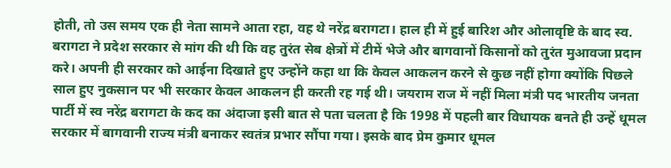होती, तो उस समय एक ही नेता सामने आता रहा, वह थे नरेंद्र बरागटा। हाल ही में हुई बारिश और ओलावृष्टि के बाद स्व. बरागटा ने प्रदेश सरकार से मांग की थी कि वह तुरंत सेब क्षेत्रों में टीमें भेजे और बागवानों किसानों को तुरंत मुआवजा प्रदान करे। अपनी ही सरकार को आईना दिखाते हुए उन्होंने कहा था कि केवल आकलन करने से कुछ नहीं होगा क्योंकि पिछले साल हुए नुकसान पर भी सरकार केवल आकलन ही करती रह गई थी। जयराम राज में नहीं मिला मंत्री पद भारतीय जनता पार्टी में स्व नरेंद्र बरागटा के कद का अंदाजा इसी बात से पता चलता है कि 1998 में पहली बार विधायक बनते ही उन्हें धूमल सरकार में बागवानी राज्य मंत्री बनाकर स्वतंत्र प्रभार सौंपा गया। इसके बाद प्रेम कुमार धूमल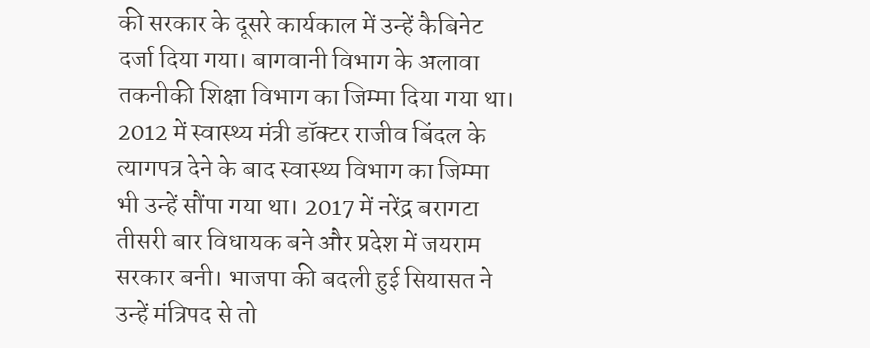की सरकार के दूसरे कार्यकाल में उन्हें कैबिनेट दर्जा दिया गया। बागवानी विभाग के अलावा तकनीकी शिक्षा विभाग का जिम्मा दिया गया था। 2012 में स्वास्थ्य मंत्री डॉक्टर राजीव बिंदल के त्यागपत्र देने के बाद स्वास्थ्य विभाग का जिम्मा भी उन्हें सौंपा गया था। 2017 में नरेंद्र बरागटा तीसरी बार विधायक बने और प्रदेश में जयराम सरकार बनी। भाजपा की बदली हुई सियासत ने उन्हें मंत्रिपद से तो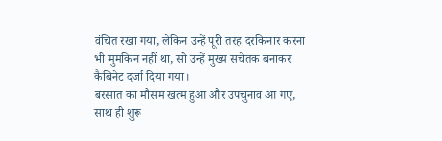वंचित रखा गया, लेकिन उन्हें पूरी तरह दरकिनार करना भी मुमकिन नहीं था, सो उन्हें मुख्य सचेतक बनाकर कैबिनेट दर्जा दिया गया।
बरसात का मौसम खत्म हुआ और उपचुनाव आ गए, साथ ही शुरू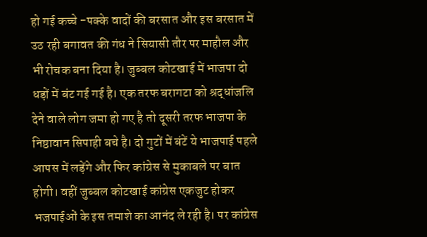हो गई कच्चे -पक्के वादों की बरसात और इस बरसात में उठ रही बगावत की गंध ने सियासी तौर पर माहौल और भी रोचक बना दिया है। जुब्बल कोटखाई में भाजपा दो धड़ों में बंट गई गई है। एक तरफ बरागटा को श्रद्धांजलि देने वाले लोग जमा हो गए है तो दूसरी तरफ भाजपा के निष्ठावान सिपाही बचे है। दो गुटों में बंटें ये भाजपाई पहले आपस में लड़ेंगे और फिर कांग्रेस से मुकाबले पर बात होगी। वहीं जुब्बल कोटखाई कांग्रेस एकजुट होकर भजपाईओं के इस तमाशे का आनंद ले रही है। पर कांग्रेस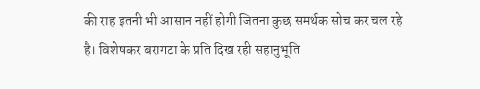की राह इतनी भी आसान नहीं होगी जितना कुछ समर्थक सोच कर चल रहे है। विशेषकर बरागटा के प्रति दिख रही सहानुभूति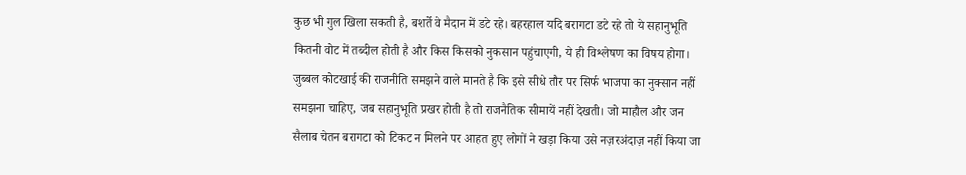कुछ भी गुल खिला सकती है, बशर्ते वे मैदान में डटे रहे। बहरहाल यदि बरागटा डटे रहे तो ये सहानुभूति कितनी वोट में तब्दील होती है और किस किसको नुकसान पहुंचाएगी, ये ही विश्लेषण का विषय होगा। जुब्बल कोटखाई की राजनीति समझने वाले मानते है कि इसे सीधे तौर पर सिर्फ भाजपा का नुक्सान नहीं समझना चाहिए, जब सहानुभूति प्रखर होती है तो राजनैतिक सीमायें नहीं देखती। जो माहौल और जन सैलाब चेतन बरागटा को टिकट न मिलने पर आहत हुए लोगों ने खड़ा किया उसे नज़रअंदाज़ नहीं किया जा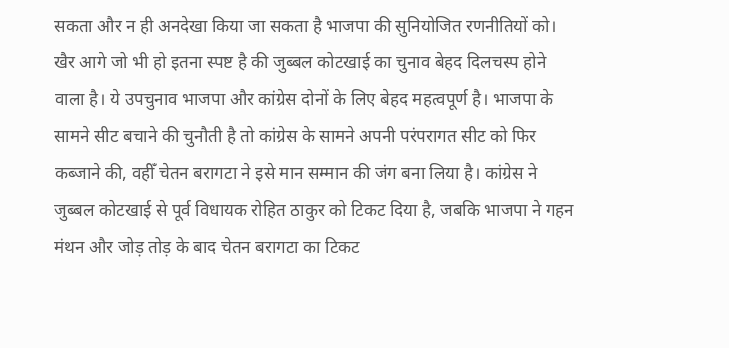सकता और न ही अनदेखा किया जा सकता है भाजपा की सुनियोजित रणनीतियों को। खैर आगे जो भी हो इतना स्पष्ट है की जुब्बल कोटखाई का चुनाव बेहद दिलचस्प होने वाला है। ये उपचुनाव भाजपा और कांग्रेस दोनों के लिए बेहद महत्वपूर्ण है। भाजपा के सामने सीट बचाने की चुनौती है तो कांग्रेस के सामने अपनी परंपरागत सीट को फिर कब्जाने की, वहीँ चेतन बरागटा ने इसे मान सम्मान की जंग बना लिया है। कांग्रेस ने जुब्बल कोटखाई से पूर्व विधायक रोहित ठाकुर को टिकट दिया है, जबकि भाजपा ने गहन मंथन और जोड़ तोड़ के बाद चेतन बरागटा का टिकट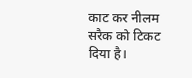काट कर नीलम सरैक को टिकट दिया है।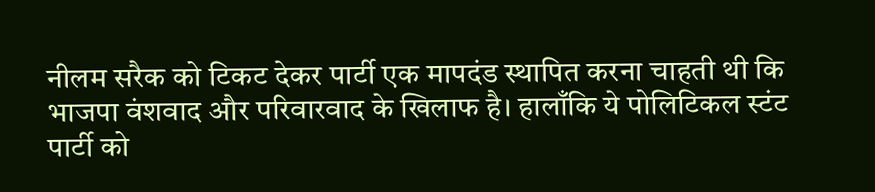नीलम सरैक को टिकट देकर पार्टी एक मापदंड स्थापित करना चाहती थी कि भाजपा वंशवाद और परिवारवाद के खिलाफ है। हालाँकि ये पोलिटिकल स्टंट पार्टी को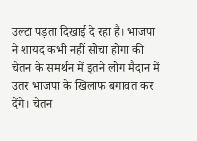उल्टा पड़ता दिखाई दे रहा है। भाजपा ने शायद कभी नहीं सोचा होगा की चेतन के समर्थन में इतने लोग मैदान में उतर भाजपा के खिलाफ बगावत कर देंगे। चेतन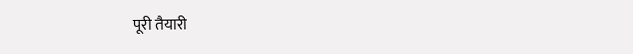पूरी तैयारी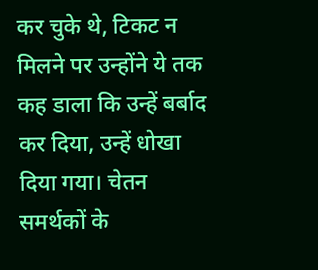कर चुके थे, टिकट न मिलने पर उन्होंने ये तक कह डाला कि उन्हें बर्बाद कर दिया, उन्हें धोखा दिया गया। चेतन समर्थकों के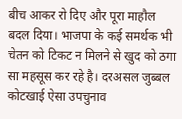बीच आकर रो दिए और पूरा माहौल बदल दिया। भाजपा के कई समर्थक भी चेतन को टिकट न मिलने से खुद को ठगा सा महसूस कर रहे है। दरअसल जुब्बल कोटखाई ऐसा उपचुनाव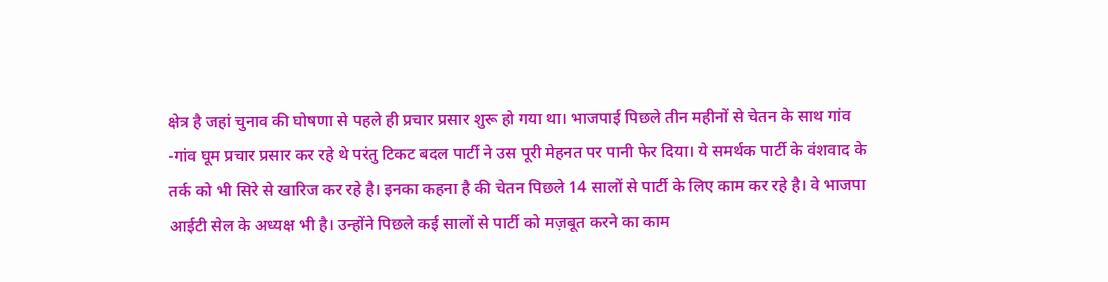क्षेत्र है जहां चुनाव की घोषणा से पहले ही प्रचार प्रसार शुरू हो गया था। भाजपाई पिछले तीन महीनों से चेतन के साथ गांव -गांव घूम प्रचार प्रसार कर रहे थे परंतु टिकट बदल पार्टी ने उस पूरी मेहनत पर पानी फेर दिया। ये समर्थक पार्टी के वंशवाद के तर्क को भी सिरे से खारिज कर रहे है। इनका कहना है की चेतन पिछले 14 सालों से पार्टी के लिए काम कर रहे है। वे भाजपा आईटी सेल के अध्यक्ष भी है। उन्होंने पिछले कई सालों से पार्टी को मज़बूत करने का काम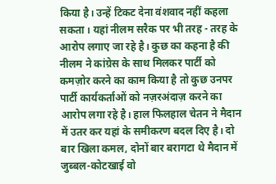किया है। उन्हें टिकट देना वंशवाद नहीं कहला सकता। यहां नीलम सरैक पर भी तरह - तरह के आरोप लगाए जा रहे है। कुछ का कहना है की नीलम ने कांग्रेस के साथ मिलकर पार्टी को कमज़ोर करने का काम किया है तो कुछ उनपर पार्टी कार्यकर्ताओं को नज़रअंदाज़ करने का आरोप लगा रहे है। हाल फिलहाल चेतन ने मैदान में उतर कर यहां के समीकरण बदल दिए है। दो बार खिला कमल, दोनों बार बरागटा थे मैदान में जुब्बल-कोटखाई वो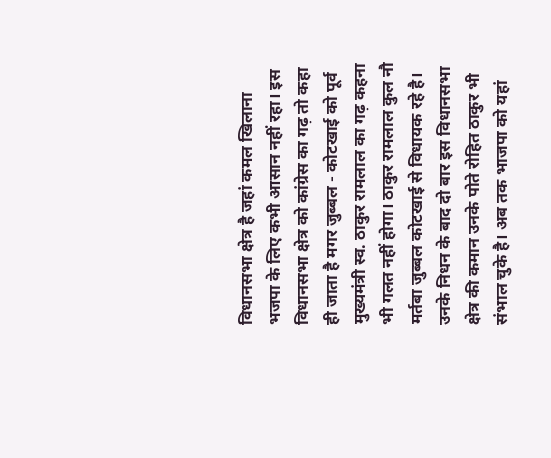विधानसभा क्षेत्र है जहां कमल खिलाना भजपा के लिए कभी आसान नहीं रहा। इस विधानसभा क्षेत्र को कांग्रेस का गढ़ तो कहा ही जाता है मगर जुब्बल - कोटखाई को पूर्व मुख्यमंत्री स्व. ठाकुर रामलाल का गढ़ कहना भी गलत नहीं होगा। ठाकुर रामलाल कुल नौ मर्तबा जुब्बल कोटखाई से विधायक रहे है। उनके निधन के बाद दो बार इस विधानसभा क्षेत्र की कमान उनके पोते रोहित ठाकुर भी संभाल चुके है। अब तक भाजपा को यहां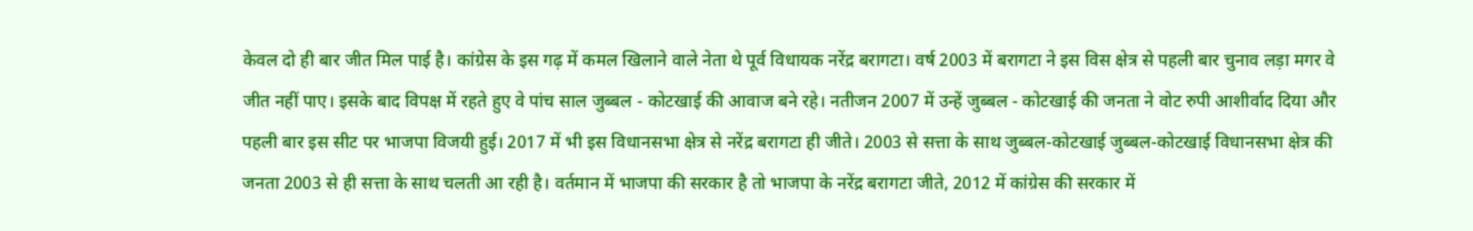केवल दो ही बार जीत मिल पाई है। कांग्रेस के इस गढ़ में कमल खिलाने वाले नेता थे पूर्व विधायक नरेंद्र बरागटा। वर्ष 2003 में बरागटा ने इस विस क्षेत्र से पहली बार चुनाव लड़ा मगर वे जीत नहीं पाए। इसके बाद विपक्ष में रहते हुए वे पांच साल जुब्बल - कोटखाई की आवाज बने रहे। नतीजन 2007 में उन्हें जुब्बल - कोटखाई की जनता ने वोट रुपी आशीर्वाद दिया और पहली बार इस सीट पर भाजपा विजयी हुई। 2017 में भी इस विधानसभा क्षेत्र से नरेंद्र बरागटा ही जीते। 2003 से सत्ता के साथ जुब्बल-कोटखाई जुब्बल-कोटखाई विधानसभा क्षेत्र की जनता 2003 से ही सत्ता के साथ चलती आ रही है। वर्तमान में भाजपा की सरकार है तो भाजपा के नरेंद्र बरागटा जीते, 2012 में कांग्रेस की सरकार में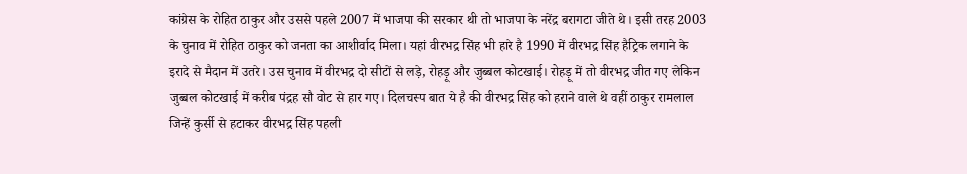कांग्रेस के रोहित ठाकुर और उससे पहले 2007 में भाजपा की सरकार थी तो भाजपा के नरेंद्र बरागटा जीते थे। इसी तरह 2003 के चुनाव में रोहित ठाकुर को जनता का आशीर्वाद मिला। यहां वीरभद्र सिंह भी हारे है 1990 में वीरभद्र सिंह हैट्रिक लगाने के इरादे से मैदान में उतरे। उस चुनाव में वीरभद्र दो सीटों से लड़े, रोहड़ू और जुब्बल कोटखाई। रोहड़ू में तो वीरभद्र जीत गए लेकिन जुब्बल कोटखाई में करीब पंद्रह सौ वोट से हार गए। दिलचस्प बात ये है की वीरभद्र सिंह को हराने वाले थे वहीं ठाकुर रामलाल जिन्हें कुर्सी से हटाकर वीरभद्र सिंह पहली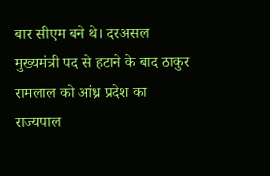बार सीएम बने थे। दरअसल मुख्यमंत्री पद से हटाने के बाद ठाकुर रामलाल को आंध्र प्रदेश का राज्यपाल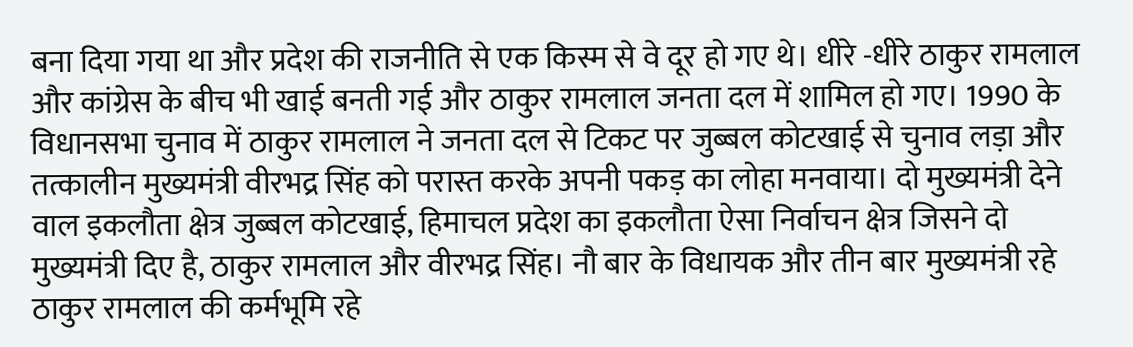बना दिया गया था और प्रदेश की राजनीति से एक किस्म से वे दूर हो गए थे। धीरे -धीरे ठाकुर रामलाल और कांग्रेस के बीच भी खाई बनती गई और ठाकुर रामलाल जनता दल में शामिल हो गए। 1990 के विधानसभा चुनाव में ठाकुर रामलाल ने जनता दल से टिकट पर जुब्बल कोटखाई से चुनाव लड़ा और तत्कालीन मुख्यमंत्री वीरभद्र सिंह को परास्त करके अपनी पकड़ का लोहा मनवाया। दो मुख्यमंत्री देने वाल इकलौता क्षेत्र जुब्बल कोटखाई, हिमाचल प्रदेश का इकलौता ऐसा निर्वाचन क्षेत्र जिसने दो मुख्यमंत्री दिए है, ठाकुर रामलाल और वीरभद्र सिंह। नौ बार के विधायक और तीन बार मुख्यमंत्री रहे ठाकुर रामलाल की कर्मभूमि रहे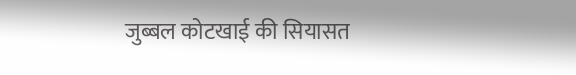जुब्बल कोटखाई की सियासत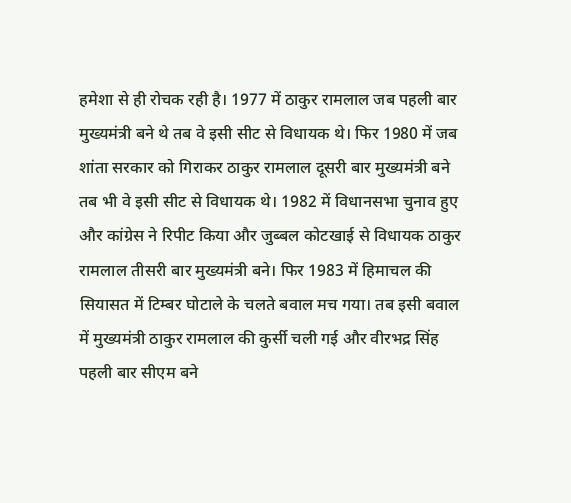हमेशा से ही रोचक रही है। 1977 में ठाकुर रामलाल जब पहली बार मुख्यमंत्री बने थे तब वे इसी सीट से विधायक थे। फिर 1980 में जब शांता सरकार को गिराकर ठाकुर रामलाल दूसरी बार मुख्यमंत्री बने तब भी वे इसी सीट से विधायक थे। 1982 में विधानसभा चुनाव हुए और कांग्रेस ने रिपीट किया और जुब्बल कोटखाई से विधायक ठाकुर रामलाल तीसरी बार मुख्यमंत्री बने। फिर 1983 में हिमाचल की सियासत में टिम्बर घोटाले के चलते बवाल मच गया। तब इसी बवाल में मुख्यमंत्री ठाकुर रामलाल की कुर्सी चली गई और वीरभद्र सिंह पहली बार सीएम बने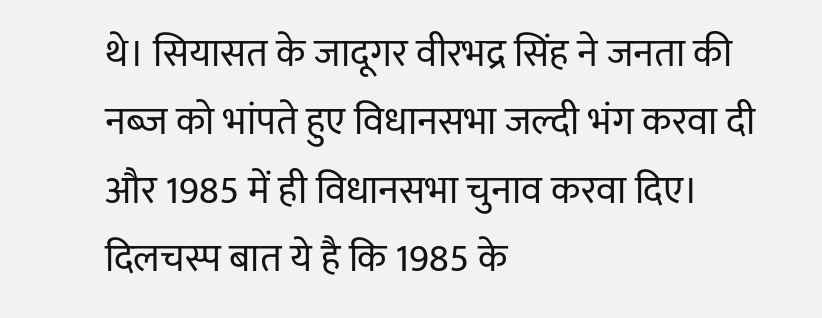थे। सियासत के जादूगर वीरभद्र सिंह ने जनता की नब्ज को भांपते हुए विधानसभा जल्दी भंग करवा दी और 1985 में ही विधानसभा चुनाव करवा दिए। दिलचस्प बात ये है कि 1985 के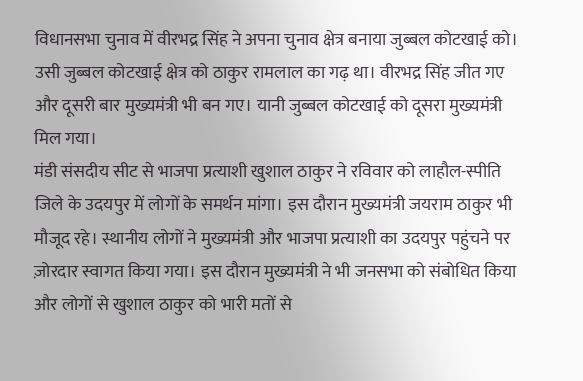विधानसभा चुनाव में वीरभद्र सिंह ने अपना चुनाव क्षेत्र बनाया जुब्बल कोटखाई को। उसी जुब्बल कोटखाई क्षेत्र को ठाकुर रामलाल का गढ़ था। वीरभद्र सिंह जीत गए और दूसरी बार मुख्यमंत्री भी बन गए। यानी जुब्बल कोटखाई को दूसरा मुख्यमंत्री मिल गया।
मंडी संसदीय सीट से भाजपा प्रत्याशी खुशाल ठाकुर ने रविवार को लाहौल-स्पीति जिले के उदयपुर में लोगों के समर्थन मांगा। इस दौरान मुख्यमंत्री जयराम ठाकुर भी मौजूद रहे। स्थानीय लोगों ने मुख्यमंत्री और भाजपा प्रत्याशी का उदयपुर पहुंचने पर ज़ोरदार स्वागत किया गया। इस दौरान मुख्यमंत्री ने भी जनसभा को संबोधित किया और लोगों से खुशाल ठाकुर को भारी मतों से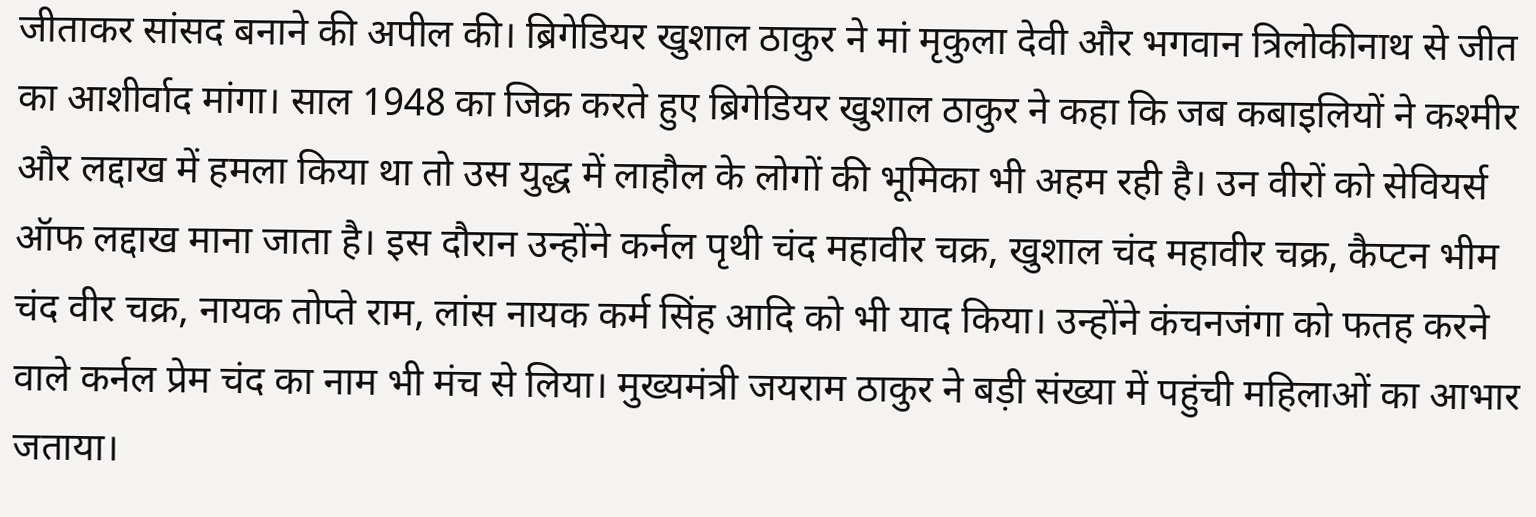जीताकर सांसद बनाने की अपील की। ब्रिगेडियर खुशाल ठाकुर ने मां मृकुला देवी और भगवान त्रिलोकीनाथ से जीत का आशीर्वाद मांगा। साल 1948 का जिक्र करते हुए ब्रिगेडियर खुशाल ठाकुर ने कहा कि जब कबाइलियों ने कश्मीर और लद्दाख में हमला किया था तो उस युद्ध में लाहौल के लोगों की भूमिका भी अहम रही है। उन वीरों को सेवियर्स ऑफ लद्दाख माना जाता है। इस दौरान उन्होंने कर्नल पृथी चंद महावीर चक्र, खुशाल चंद महावीर चक्र, कैप्टन भीम चंद वीर चक्र, नायक तोप्ते राम, लांस नायक कर्म सिंह आदि को भी याद किया। उन्होंने कंचनजंगा को फतह करने वाले कर्नल प्रेम चंद का नाम भी मंच से लिया। मुख्यमंत्री जयराम ठाकुर ने बड़ी संख्या में पहुंची महिलाओं का आभार जताया।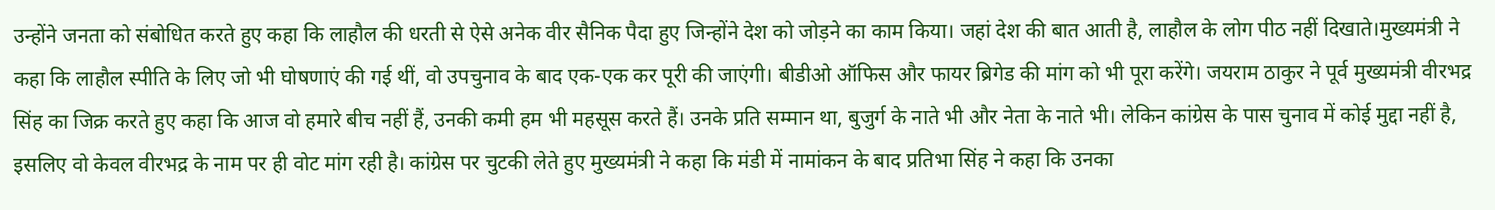उन्होंने जनता को संबोधित करते हुए कहा कि लाहौल की धरती से ऐसे अनेक वीर सैनिक पैदा हुए जिन्होंने देश को जोड़ने का काम किया। जहां देश की बात आती है, लाहौल के लोग पीठ नहीं दिखाते।मुख्यमंत्री ने कहा कि लाहौल स्पीति के लिए जो भी घोषणाएं की गई थीं, वो उपचुनाव के बाद एक-एक कर पूरी की जाएंगी। बीडीओ ऑफिस और फायर ब्रिगेड की मांग को भी पूरा करेंगे। जयराम ठाकुर ने पूर्व मुख्यमंत्री वीरभद्र सिंह का जिक्र करते हुए कहा कि आज वो हमारे बीच नहीं हैं, उनकी कमी हम भी महसूस करते हैं। उनके प्रति सम्मान था, बुजुर्ग के नाते भी और नेता के नाते भी। लेकिन कांग्रेस के पास चुनाव में कोई मुद्दा नहीं है, इसलिए वो केवल वीरभद्र के नाम पर ही वोट मांग रही है। कांग्रेस पर चुटकी लेते हुए मुख्यमंत्री ने कहा कि मंडी में नामांकन के बाद प्रतिभा सिंह ने कहा कि उनका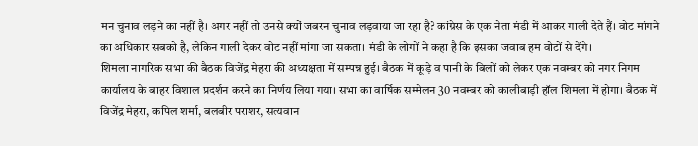मन चुनाव लड़ने का नहीं है। अगर नहीं तो उनसे क्यों जबरन चुनाव लड़वाया जा रहा है? कांग्रेस के एक नेता मंडी में आकर गाली देते हैं। वोट मांगने का अधिकार सबको है, लेकिन गाली देकर वोट नहीं मांगा जा सकता। मंडी के लोगों ने कहा है कि इसका जवाब हम वोटों से देंगे।
शिमला नागरिक सभा की बैठक विजेंद्र मेहरा की अध्यक्षता में सम्पन्न हुई। बैठक में कूड़े व पानी के बिलों को लेकर एक नवम्बर को नगर निगम कार्यालय के बाहर विशाल प्रदर्शन करने का निर्णय लिया गया। सभा का वार्षिक सम्मेलन 30 नवम्बर को कालीबाड़ी हॉल शिमला में होगा। बैठक में विजेंद्र मेहरा, कपिल शर्मा, बलबीर पराशर, सत्यवान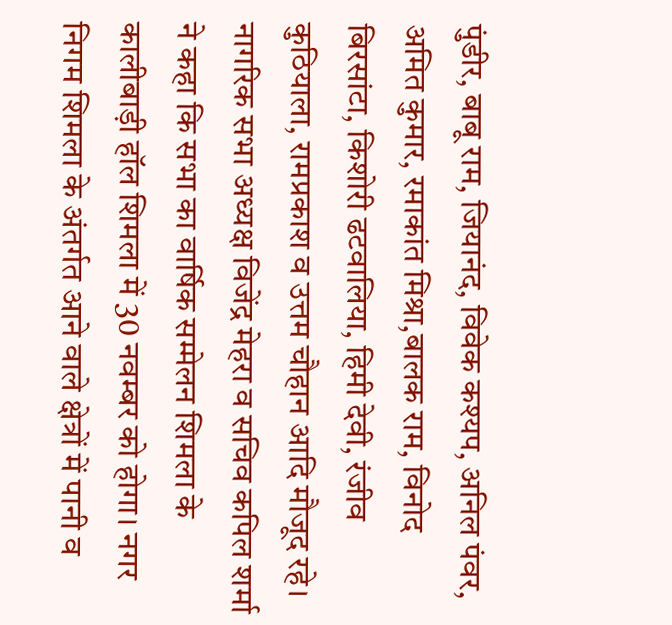पुंडीर, बाबू राम, जियानंद, विवेक कश्यप, अनिल पंवर, अमित कुमार, रमाकांत मिश्रा,बालक राम, विनोद बिरसांटा, किशोरी ढटवालिया, हिमी देवी, रंजीव कुठियाला, रामप्रकाश व उत्तम चौहान आदि मौजूद रहे। नागरिक सभा अध्यक्ष विजेंद्र मेहरा व सचिव कपिल शर्मा ने कहा कि सभा का वार्षिक सम्मेलन शिमला के कालीबाड़ी हॉल शिमला में 30 नवम्बर को होगा। नगर निगम शिमला के अंतर्गत आने वाले क्षेत्रों में पानी व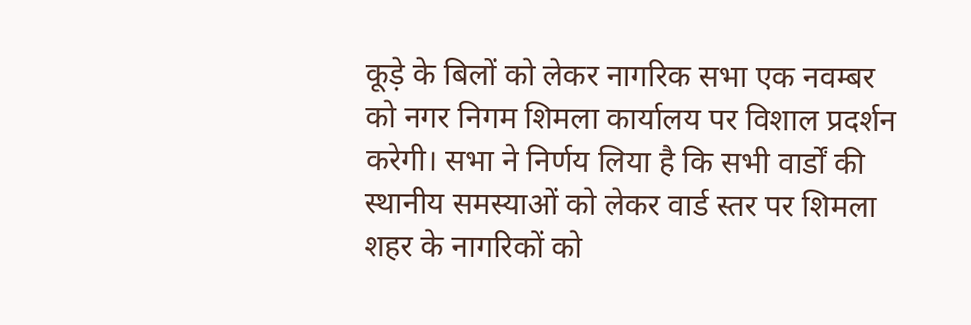कूड़े के बिलों को लेकर नागरिक सभा एक नवम्बर को नगर निगम शिमला कार्यालय पर विशाल प्रदर्शन करेगी। सभा ने निर्णय लिया है कि सभी वार्डों की स्थानीय समस्याओं को लेकर वार्ड स्तर पर शिमला शहर के नागरिकों को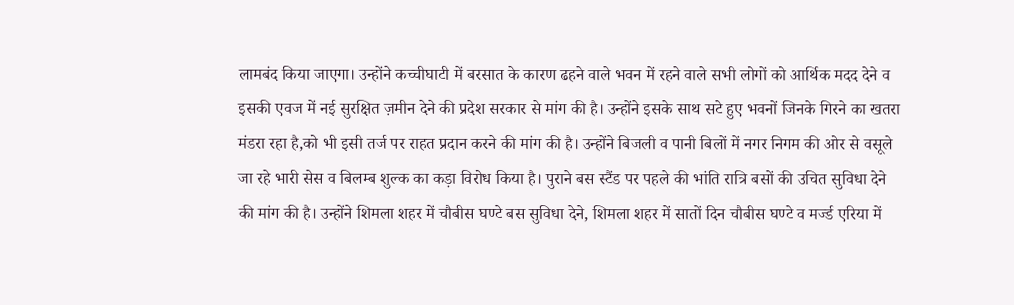लामबंद किया जाएगा। उन्होंने कच्चीघाटी में बरसात के कारण ढहने वाले भवन में रहने वाले सभी लोगों को आर्थिक मदद देने व इसकी एवज में नई सुरक्षित ज़मीन देने की प्रदेश सरकार से मांग की है। उन्होंने इसके साथ सटे हुए भवनों जिनके गिरने का खतरा मंडरा रहा है,को भी इसी तर्ज पर राहत प्रदान करने की मांग की है। उन्होंने बिजली व पानी बिलों में नगर निगम की ओर से वसूले जा रहे भारी सेस व बिलम्ब शुल्क का कड़ा विरोध किया है। पुराने बस स्टैंड पर पहले की भांति रात्रि बसों की उचित सुविधा देने की मांग की है। उन्होंने शिमला शहर में चौबीस घण्टे बस सुविधा देने, शिमला शहर में सातों दिन चौबीस घण्टे व मर्ज्ड एरिया में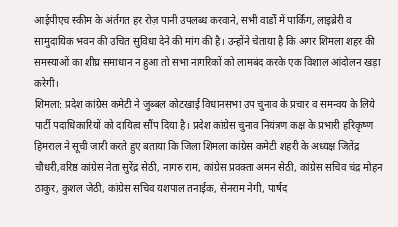आईपीएच स्कीम के अंर्तगत हर रोज़ पानी उपलब्ध करवाने, सभी वार्डों में पार्किंग, लाइब्रेरी व सामुदायिक भवन की उचित सुविधा देने की मांग की है। उन्होंने चेताया है कि अगर शिमला शहर की समस्याओं का शीघ्र समाधान न हुआ तो सभा नागरिकों को लामबंद करके एक विशाल आंदोलन खड़ा करेगी।
शिमला: प्रदेश कांग्रेस कमेटी ने जुब्बल कोटखाई विधानसभा उप चुनाव के प्रचार व समन्वय के लिये पार्टी पदाधिकारियों को दायित्व सौंप दिया है। प्रदेश कांग्रेस चुनाव नियंत्रण कक्ष के प्रभारी हरिकृष्ण हिमराल ने सूची जारी करते हुए बताया कि जिला शिमला कांग्रेस कमेटी शहरी के अध्यक्ष जितेंद्र चौधरी,वरिष्ठ कांग्रेस नेता सुरेंद्र सेठी, नागरु राम, कांग्रेस प्रवक्ता अमन सेठी, कांग्रेस सचिव चंद्र मोहन ठाकुर, कुशल जेठी, कांग्रेस सचिव यशपाल तनाईक, सेनराम नेगी, पार्षद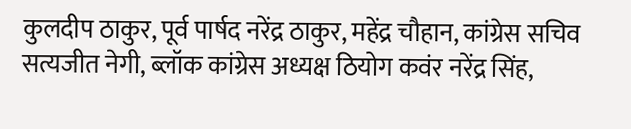कुलदीप ठाकुर, पूर्व पार्षद नरेंद्र ठाकुर, महेंद्र चौहान, कांग्रेस सचिव सत्यजीत नेगी, ब्लॉक कांग्रेस अध्यक्ष ठियोग कवंर नरेंद्र सिंह,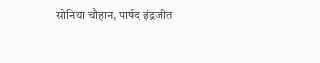सोनिया चौहान, पार्षद इंद्रजीत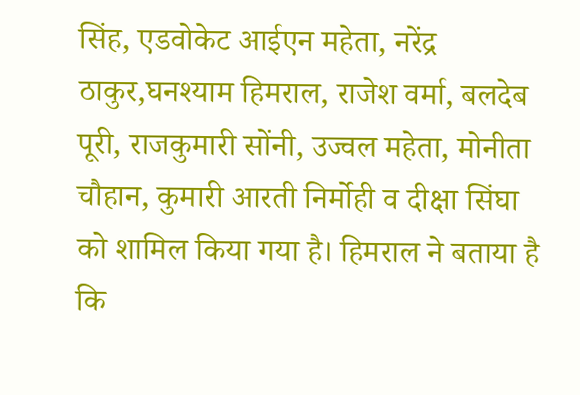सिंह, एडवोकेट आईएन महेता, नरेंद्र ठाकुर,घनश्याम हिमराल, राजेश वर्मा, बलदेब पूरी, राजकुमारी सोंनी, उज्वल महेता, मोनीता चौहान, कुमारी आरती निर्मोही व दीक्षा सिंघा को शामिल किया गया है। हिमराल ने बताया है कि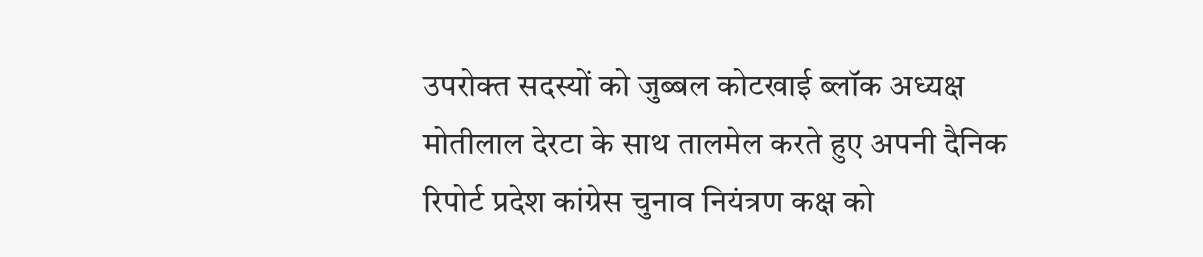उपरोक्त सदस्यों को जुब्बल कोटखाई ब्लॉक अध्यक्ष मोतीलाल देरटा के साथ तालमेल करते हुए अपनी दैनिक रिपोर्ट प्रदेश कांग्रेस चुनाव नियंत्रण कक्ष को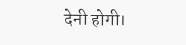देनी होगी।